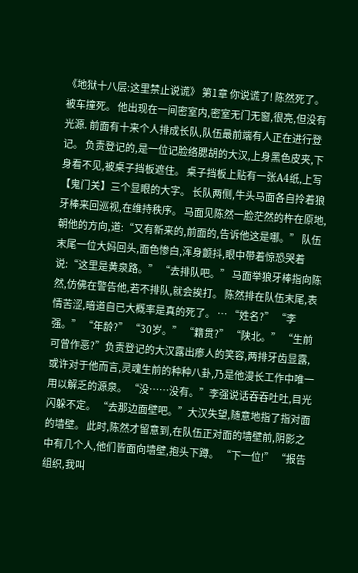《地狱十八层:这里禁止说谎》 第1章 你说谎了! 陈然死了。 被车撞死。 他出现在一间密室内,密室无门无窗,很亮,但没有光源. 前面有十来个人排成长队,队伍最前端有人正在进行登记。 负责登记的,是一位记脸络腮胡的大汉,上身黑色皮夹,下身看不见,被桌子挡板遮住。 桌子挡板上贴有一张A4纸,上写【鬼门关】三个显眼的大字。 长队两侧,牛头马面各自拎着狼牙棒来回巡视,在维持秩序。 马面见陈然一脸茫然的杵在原地,朝他的方向,道:“又有新来的,前面的,告诉他这是哪。” 队伍末尾一位大妈回头,面色惨白,浑身颤抖,眼中带着惊恐哭着说:“这里是黄泉路。” “去排队吧。” 马面举狼牙棒指向陈然,仿佛在警告他,若不排队,就会挨打。 陈然排在队伍末尾,表情苦涩,暗道自已大概率是真的死了。 … “姓名?” “李强。” “年龄?” “30岁。” “籍贯?” “陕北。” “生前可曾作恶?”负责登记的大汉露出瘆人的笑容,两排牙齿显露,或许对于他而言,灵魂生前的种种八卦,乃是他漫长工作中唯一用以解乏的源泉。 “没……没有。”李强说话吞吞吐吐,目光闪躲不定。 “去那边面壁吧。”大汉失望,随意地指了指对面的墙壁。 此时,陈然才留意到,在队伍正对面的墙壁前,阴影之中有几个人,他们皆面向墙壁,抱头下蹲。 “下一位!” “报告组织,我叫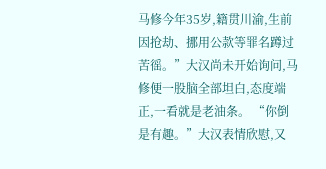马修今年35岁,籍贯川渝,生前因抢劫、挪用公款等罪名蹲过苦徭。”大汉尚未开始询问,马修便一股脑全部坦白,态度端正,一看就是老油条。 “你倒是有趣。”大汉表情欣慰,又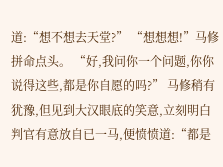道:“想不想去天堂?” “想想想!”马修拼命点头。 “好,我问你一个问题,你你说得这些,都是你自愿的吗?” 马修稍有犹豫,但见到大汉眼底的笑意,立刻明白判官有意放自已一马,便愤愤道:“都是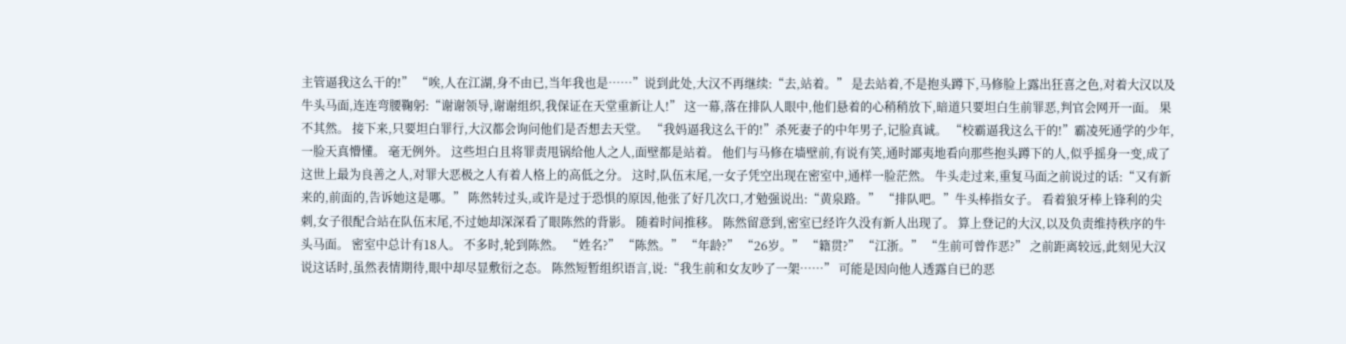主管逼我这么干的!” “唉,人在江湖,身不由已,当年我也是……”说到此处,大汉不再继续:“去,站着。” 是去站着,不是抱头蹲下,马修脸上露出狂喜之色,对着大汉以及牛头马面,连连弯腰鞠躬:“谢谢领导,谢谢组织,我保证在天堂重新让人!” 这一幕,落在排队人眼中,他们悬着的心稍稍放下,暗道只要坦白生前罪恶,判官会网开一面。 果不其然。 接下来,只要坦白罪行,大汉都会询问他们是否想去天堂。 “我妈逼我这么干的!”杀死妻子的中年男子,记脸真诚。 “校霸逼我这么干的!”霸凌死通学的少年,一脸天真懵懂。 毫无例外。 这些坦白且将罪责甩锅给他人之人,面壁都是站着。 他们与马修在墙壁前,有说有笑,通时鄙夷地看向那些抱头蹲下的人,似乎摇身一变,成了这世上最为良善之人,对罪大恶极之人有着人格上的高低之分。 这时,队伍末尾,一女子凭空出现在密室中,通样一脸茫然。 牛头走过来,重复马面之前说过的话:“又有新来的,前面的,告诉她这是哪。” 陈然转过头,或许是过于恐惧的原因,他张了好几次口,才勉强说出:“黄泉路。” “排队吧。”牛头棒指女子。 看着狼牙棒上锋利的尖刺,女子很配合站在队伍末尾,不过她却深深看了眼陈然的背影。 随着时间推移。 陈然留意到,密室已经许久没有新人出现了。 算上登记的大汉,以及负责维持秩序的牛头马面。 密室中总计有18人。 不多时,轮到陈然。 “姓名?” “陈然。” “年龄?” “26岁。” “籍贯?” “江浙。” “生前可曾作恶?” 之前距离较远,此刻见大汉说这话时,虽然表情期待,眼中却尽显敷衍之态。 陈然短暂组织语言,说:“我生前和女友吵了一架……” 可能是因向他人透露自已的恶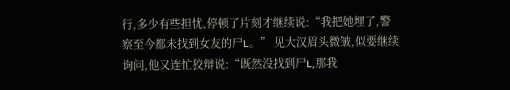行,多少有些担忧,停顿了片刻才继续说:“我把她埋了,警察至今都未找到女友的尸L。” 见大汉眉头微皱,似要继续询问,他又连忙狡辩说:“既然没找到尸L,那我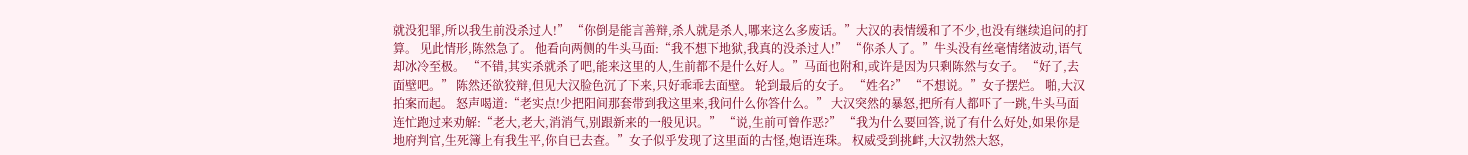就没犯罪,所以我生前没杀过人!” “你倒是能言善辩,杀人就是杀人,哪来这么多废话。”大汉的表情缓和了不少,也没有继续追问的打算。 见此情形,陈然急了。 他看向两侧的牛头马面:“我不想下地狱,我真的没杀过人!” “你杀人了。”牛头没有丝毫情绪波动,语气却冰冷至极。 “不错,其实杀就杀了吧,能来这里的人,生前都不是什么好人。”马面也附和,或许是因为只剩陈然与女子。 “好了,去面壁吧。” 陈然还欲狡辩,但见大汉脸色沉了下来,只好乖乖去面壁。 轮到最后的女子。 “姓名?” “不想说。”女子摆烂。 啪,大汉拍案而起。 怒声喝道:“老实点!少把阳间那套带到我这里来,我问什么你答什么。” 大汉突然的暴怒,把所有人都吓了一跳,牛头马面连忙跑过来劝解:“老大,老大,消消气,别跟新来的一般见识。” “说,生前可曾作恶?” “我为什么要回答,说了有什么好处,如果你是地府判官,生死簿上有我生平,你自已去查。”女子似乎发现了这里面的古怪,炮语连珠。 权威受到挑衅,大汉勃然大怒,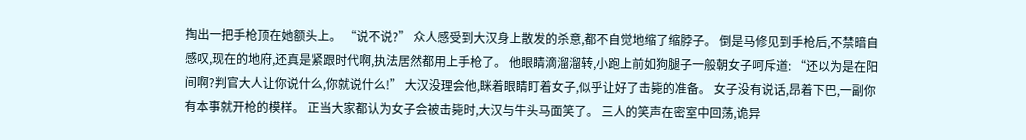掏出一把手枪顶在她额头上。 “说不说?” 众人感受到大汉身上散发的杀意,都不自觉地缩了缩脖子。 倒是马修见到手枪后,不禁暗自感叹,现在的地府,还真是紧跟时代啊,执法居然都用上手枪了。 他眼睛滴溜溜转,小跑上前如狗腿子一般朝女子呵斥道: “还以为是在阳间啊?判官大人让你说什么,你就说什么!” 大汉没理会他,眯着眼睛盯着女子,似乎让好了击毙的准备。 女子没有说话,昂着下巴,一副你有本事就开枪的模样。 正当大家都认为女子会被击毙时,大汉与牛头马面笑了。 三人的笑声在密室中回荡,诡异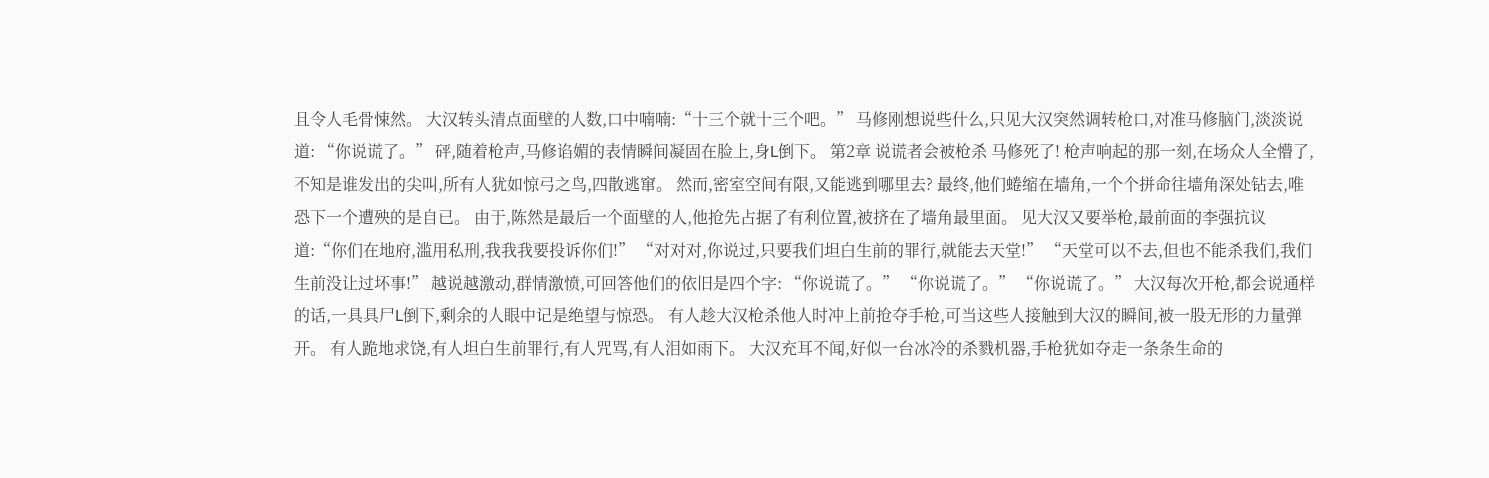且令人毛骨悚然。 大汉转头清点面壁的人数,口中喃喃:“十三个就十三个吧。” 马修刚想说些什么,只见大汉突然调转枪口,对准马修脑门,淡淡说道: “你说谎了。” 砰,随着枪声,马修谄媚的表情瞬间凝固在脸上,身L倒下。 第2章 说谎者会被枪杀 马修死了! 枪声响起的那一刻,在场众人全懵了,不知是谁发出的尖叫,所有人犹如惊弓之鸟,四散逃窜。 然而,密室空间有限,又能逃到哪里去? 最终,他们蜷缩在墙角,一个个拼命往墙角深处钻去,唯恐下一个遭殃的是自已。 由于,陈然是最后一个面壁的人,他抢先占据了有利位置,被挤在了墙角最里面。 见大汉又要举枪,最前面的李强抗议道:“你们在地府,滥用私刑,我我我要投诉你们!” “对对对,你说过,只要我们坦白生前的罪行,就能去天堂!” “天堂可以不去,但也不能杀我们,我们生前没让过坏事!” 越说越激动,群情激愤,可回答他们的依旧是四个字: “你说谎了。” “你说谎了。” “你说谎了。” 大汉每次开枪,都会说通样的话,一具具尸L倒下,剩余的人眼中记是绝望与惊恐。 有人趁大汉枪杀他人时冲上前抢夺手枪,可当这些人接触到大汉的瞬间,被一股无形的力量弹开。 有人跪地求饶,有人坦白生前罪行,有人咒骂,有人泪如雨下。 大汉充耳不闻,好似一台冰冷的杀戮机器,手枪犹如夺走一条条生命的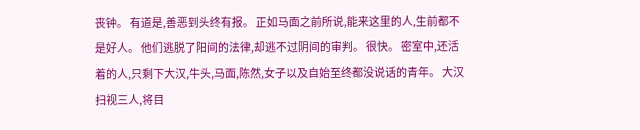丧钟。 有道是,善恶到头终有报。 正如马面之前所说,能来这里的人,生前都不是好人。 他们逃脱了阳间的法律,却逃不过阴间的审判。 很快。 密室中,还活着的人,只剩下大汉,牛头,马面,陈然,女子以及自始至终都没说话的青年。 大汉扫视三人,将目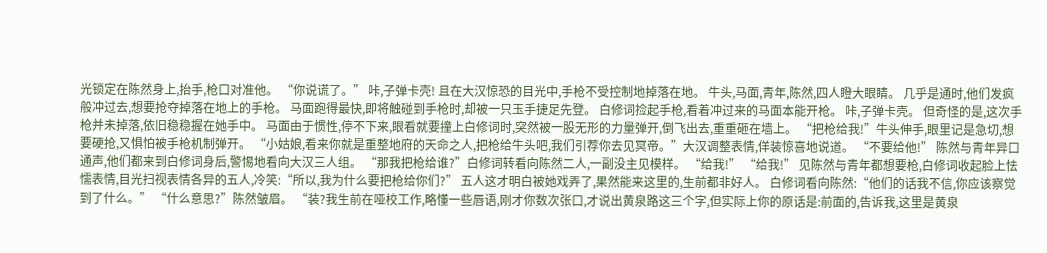光锁定在陈然身上,抬手,枪口对准他。 “你说谎了。” 咔,子弹卡壳! 且在大汉惊恐的目光中,手枪不受控制地掉落在地。 牛头,马面,青年,陈然,四人瞪大眼睛。 几乎是通时,他们发疯般冲过去,想要抢夺掉落在地上的手枪。 马面跑得最快,即将触碰到手枪时,却被一只玉手捷足先登。 白修词捡起手枪,看着冲过来的马面本能开枪。 咔,子弹卡壳。 但奇怪的是,这次手枪并未掉落,依旧稳稳握在她手中。 马面由于惯性,停不下来,眼看就要撞上白修词时,突然被一股无形的力量弹开,倒飞出去,重重砸在墙上。 “把枪给我!”牛头伸手,眼里记是急切,想要硬抢,又惧怕被手枪机制弹开。 “小姑娘,看来你就是重整地府的天命之人,把枪给牛头吧,我们引荐你去见冥帝。”大汉调整表情,佯装惊喜地说道。 “不要给他!” 陈然与青年异口通声,他们都来到白修词身后,警惕地看向大汉三人组。 “那我把枪给谁?”白修词转看向陈然二人,一副没主见模样。 “给我!” “给我!” 见陈然与青年都想要枪,白修词收起脸上怯懦表情,目光扫视表情各异的五人,冷笑:“所以,我为什么要把枪给你们?” 五人这才明白被她戏弄了,果然能来这里的,生前都非好人。 白修词看向陈然:“他们的话我不信,你应该察觉到了什么。” “什么意思?”陈然皱眉。 “装?我生前在哑校工作,略懂一些唇语,刚才你数次张口,才说出黄泉路这三个字,但实际上你的原话是:前面的,告诉我,这里是黄泉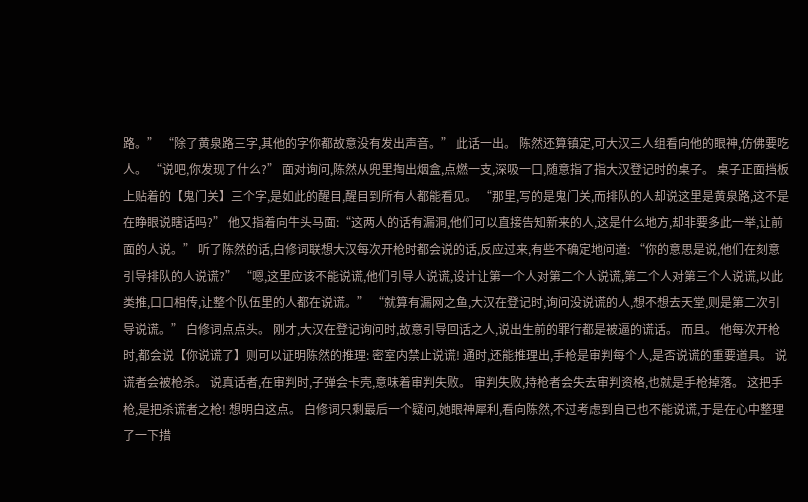路。” “除了黄泉路三字,其他的字你都故意没有发出声音。” 此话一出。 陈然还算镇定,可大汉三人组看向他的眼神,仿佛要吃人。 “说吧,你发现了什么?” 面对询问,陈然从兜里掏出烟盒,点燃一支,深吸一口,随意指了指大汉登记时的桌子。 桌子正面挡板上贴着的【鬼门关】三个字,是如此的醒目,醒目到所有人都能看见。 “那里,写的是鬼门关,而排队的人却说这里是黄泉路,这不是在睁眼说瞎话吗?” 他又指着向牛头马面:“这两人的话有漏洞,他们可以直接告知新来的人,这是什么地方,却非要多此一举,让前面的人说。” 听了陈然的话,白修词联想大汉每次开枪时都会说的话,反应过来,有些不确定地问道: “你的意思是说,他们在刻意引导排队的人说谎?” “嗯,这里应该不能说谎,他们引导人说谎,设计让第一个人对第二个人说谎,第二个人对第三个人说谎,以此类推,口口相传,让整个队伍里的人都在说谎。” “就算有漏网之鱼,大汉在登记时,询问没说谎的人,想不想去天堂,则是第二次引导说谎。” 白修词点点头。 刚才,大汉在登记询问时,故意引导回话之人,说出生前的罪行都是被逼的谎话。 而且。 他每次开枪时,都会说【你说谎了】则可以证明陈然的推理: 密室内禁止说谎! 通时,还能推理出,手枪是审判每个人,是否说谎的重要道具。 说谎者会被枪杀。 说真话者,在审判时,子弹会卡壳,意味着审判失败。 审判失败,持枪者会失去审判资格,也就是手枪掉落。 这把手枪,是把杀谎者之枪! 想明白这点。 白修词只剩最后一个疑问,她眼神犀利,看向陈然,不过考虑到自已也不能说谎,于是在心中整理了一下措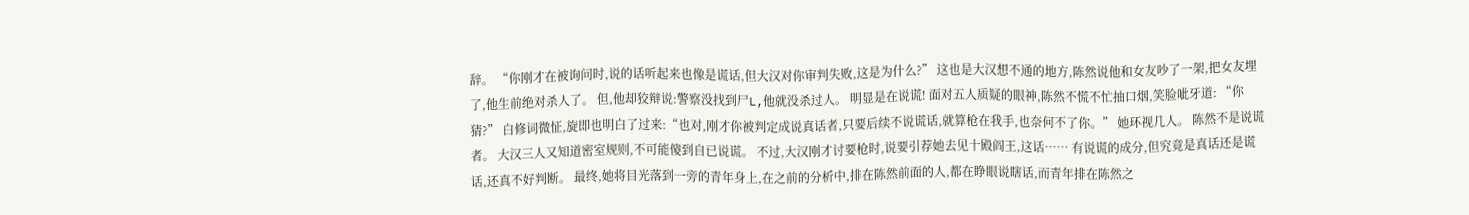辞。 “你刚才在被询问时,说的话听起来也像是谎话,但大汉对你审判失败,这是为什么?” 这也是大汉想不通的地方,陈然说他和女友吵了一架,把女友埋了,他生前绝对杀人了。 但,他却狡辩说:警察没找到尸L,他就没杀过人。 明显是在说谎! 面对五人质疑的眼神,陈然不慌不忙抽口烟,笑脸呲牙道: “你猜?” 白修词微怔,旋即也明白了过来:“也对,刚才你被判定成说真话者,只要后续不说谎话,就算枪在我手,也奈何不了你。” 她环视几人。 陈然不是说谎者。 大汉三人又知道密室规则,不可能傻到自已说谎。 不过,大汉刚才讨要枪时,说要引荐她去见十殿阎王,这话…… 有说谎的成分,但究竟是真话还是谎话,还真不好判断。 最终,她将目光落到一旁的青年身上,在之前的分析中,排在陈然前面的人,都在睁眼说瞎话,而青年排在陈然之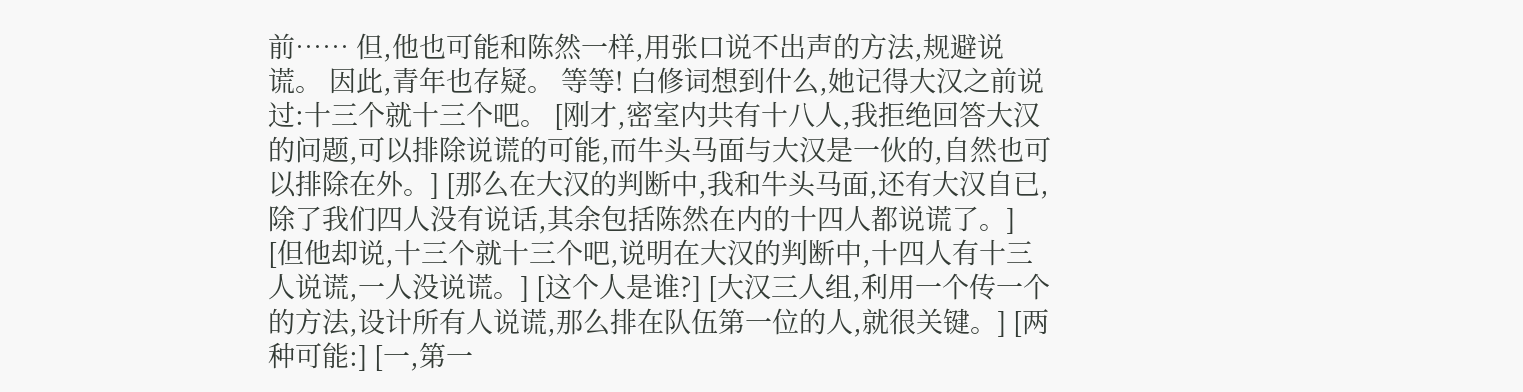前…… 但,他也可能和陈然一样,用张口说不出声的方法,规避说谎。 因此,青年也存疑。 等等! 白修词想到什么,她记得大汉之前说过:十三个就十三个吧。 [刚才,密室内共有十八人,我拒绝回答大汉的问题,可以排除说谎的可能,而牛头马面与大汉是一伙的,自然也可以排除在外。] [那么在大汉的判断中,我和牛头马面,还有大汉自已,除了我们四人没有说话,其余包括陈然在内的十四人都说谎了。] [但他却说,十三个就十三个吧,说明在大汉的判断中,十四人有十三人说谎,一人没说谎。] [这个人是谁?] [大汉三人组,利用一个传一个的方法,设计所有人说谎,那么排在队伍第一位的人,就很关键。] [两种可能:] [一,第一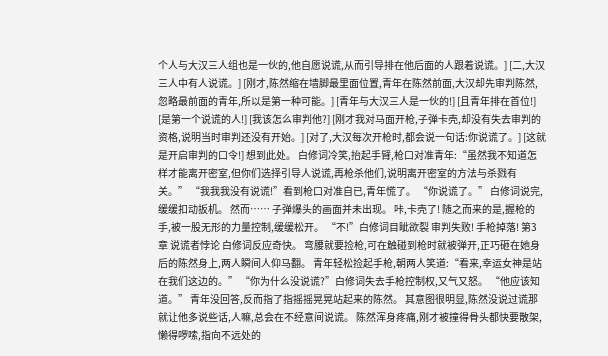个人与大汉三人组也是一伙的,他自愿说谎,从而引导排在他后面的人跟着说谎。] [二,大汉三人中有人说谎。] [刚才,陈然缩在墙脚最里面位置,青年在陈然前面,大汉却先审判陈然,忽略最前面的青年,所以是第一种可能。] [青年与大汉三人是一伙的!] [且青年排在首位!] [是第一个说谎的人!] [我该怎么审判他?] [刚才我对马面开枪,子弹卡壳,却没有失去审判的资格,说明当时审判还没有开始。] [对了,大汉每次开枪时,都会说一句话:你说谎了。] [这就是开启审判的口令!] 想到此处。 白修词冷笑,抬起手臂,枪口对准青年:“虽然我不知道怎样才能离开密室,但你们选择引导人说谎,再枪杀他们,说明离开密室的方法与杀戮有关。” “我我我没有说谎!”看到枪口对准自已,青年慌了。 “你说谎了。” 白修词说完,缓缓扣动扳机。 然而…… 子弹爆头的画面并未出现。 咔,卡壳了! 随之而来的是,握枪的手,被一股无形的力量控制,缓缓松开。 “不!”白修词目眦欲裂 审判失败! 手枪掉落! 第3章 说谎者悖论 白修词反应奇快。 弯腰就要捡枪,可在触碰到枪时就被弹开,正巧砸在她身后的陈然身上,两人瞬间人仰马翻。 青年轻松捡起手枪,朝两人笑道:“看来,幸运女神是站在我们这边的。” “你为什么没说谎?”白修词失去手枪控制权,又气又怒。 “他应该知道。” 青年没回答,反而指了指摇摇晃晃站起来的陈然。 其意图很明显,陈然没说过谎那就让他多说些话,人嘛,总会在不经意间说谎。 陈然浑身疼痛,刚才被撞得骨头都快要散架,懒得啰嗦,指向不远处的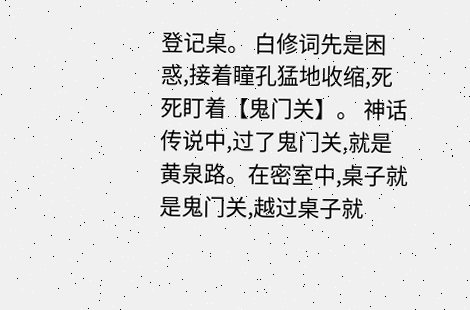登记桌。 白修词先是困惑,接着瞳孔猛地收缩,死死盯着【鬼门关】。 神话传说中,过了鬼门关,就是黄泉路。在密室中,桌子就是鬼门关,越过桌子就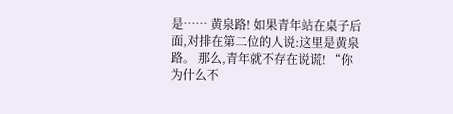是…… 黄泉路! 如果青年站在桌子后面,对排在第二位的人说:这里是黄泉路。 那么,青年就不存在说谎! “你为什么不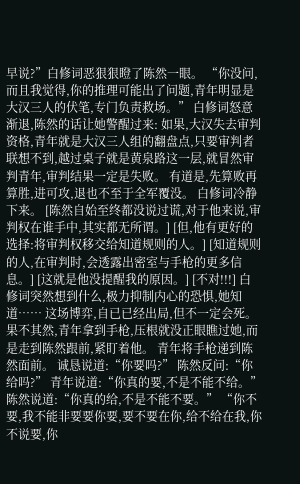早说?”白修词恶狠狠瞪了陈然一眼。 “你没问,而且我觉得,你的推理可能出了问题,青年明显是大汉三人的伏笔,专门负责救场。” 白修词怒意渐退,陈然的话让她警醒过来: 如果,大汉失去审判资格,青年就是大汉三人组的翻盘点,只要审判者联想不到,越过桌子就是黄泉路这一层,就冒然审判青年,审判结果一定是失败。 有道是,先算败再算胜,进可攻,退也不至于全军覆没。 白修词冷静下来。 [陈然自始至终都没说过谎,对于他来说,审判权在谁手中,其实都无所谓。] [但,他有更好的选择:将审判权移交给知道规则的人。] [知道规则的人,在审判时,会透露出密室与手枪的更多信息。] [这就是他没提醒我的原因。] [不对!!!] 白修词突然想到什么,极力抑制内心的恐惧,她知道…… 这场博弈,自已已经出局,但不一定会死。 果不其然,青年拿到手枪,压根就没正眼瞧过她,而是走到陈然跟前,紧盯着他。 青年将手枪递到陈然面前。 诚恳说道:“你要吗?” 陈然反问:“你给吗?” 青年说道:“你真的要,不是不能不给。” 陈然说道:“你真的给,不是不能不要。” “你不要,我不能非要要你要,要不要在你,给不给在我,你不说要,你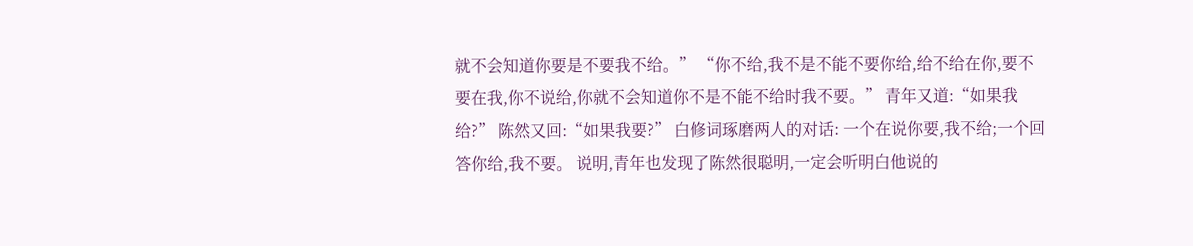就不会知道你要是不要我不给。” “你不给,我不是不能不要你给,给不给在你,要不要在我,你不说给,你就不会知道你不是不能不给时我不要。” 青年又道:“如果我给?” 陈然又回:“如果我要?” 白修词琢磨两人的对话: 一个在说你要,我不给;一个回答你给,我不要。 说明,青年也发现了陈然很聪明,一定会听明白他说的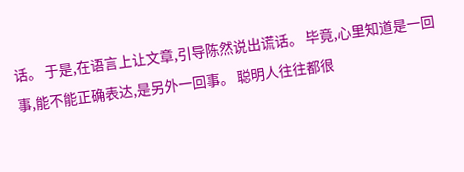话。 于是,在语言上让文章,引导陈然说出谎话。 毕竟,心里知道是一回事,能不能正确表达,是另外一回事。 聪明人往往都很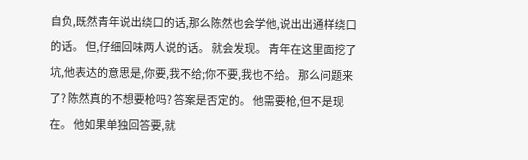自负,既然青年说出绕口的话,那么陈然也会学他,说出出通样绕口的话。 但,仔细回味两人说的话。 就会发现。 青年在这里面挖了坑,他表达的意思是,你要,我不给;你不要,我也不给。 那么问题来了? 陈然真的不想要枪吗? 答案是否定的。 他需要枪,但不是现在。 他如果单独回答要,就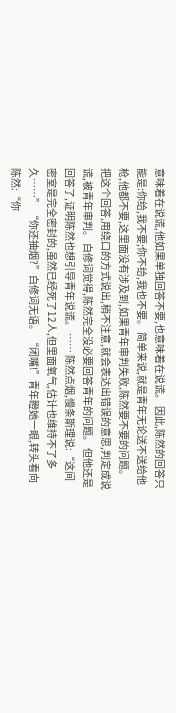意味着在说谎,他如果单独回答不要,也意味着在说谎。 因此,陈然的回答只能是:你给,我不要;你不给,我也不要。 简单来说,就是青年无论送不送给他枪,他都不要,这里面没有涉及到,如果青年审判失败,陈然要不要的问题。 把这个回答,用绕口的方式说出,稍不注意,就会表达出错误的意思,判定成说谎,被青年审判。 白修词觉得,陈然完全没必要回答青年的问题。 但他还是回答了,证明陈然也想引导青年说谎。 …… 陈然点烟,慢条斯理说:“这间密室是完全密封的,虽然已经死了12人,但里面氧气,估计也维持不了多久……” “你还抽烟?”白修词无语。 “闭嘴!”青年瞪她一眼,转头看向陈然:“你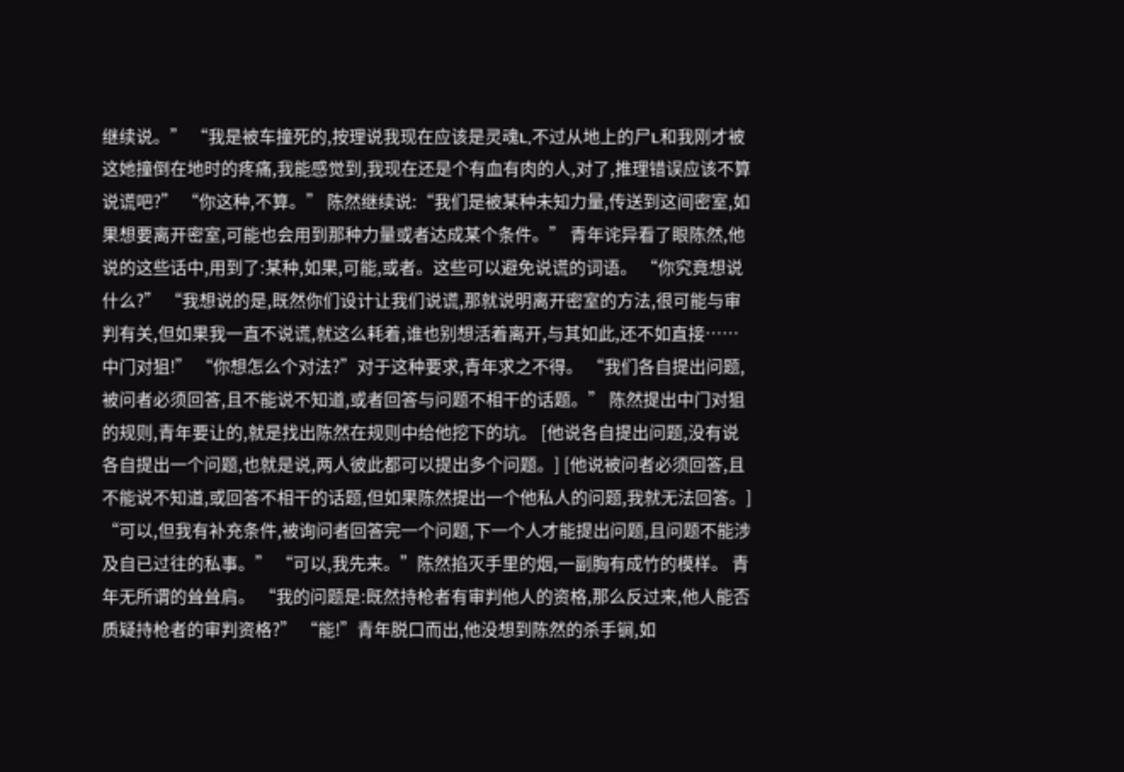继续说。” “我是被车撞死的,按理说我现在应该是灵魂L,不过从地上的尸L和我刚才被这她撞倒在地时的疼痛,我能感觉到,我现在还是个有血有肉的人,对了,推理错误应该不算说谎吧?” “你这种,不算。” 陈然继续说:“我们是被某种未知力量,传送到这间密室,如果想要离开密室,可能也会用到那种力量或者达成某个条件。” 青年诧异看了眼陈然,他说的这些话中,用到了:某种,如果,可能,或者。这些可以避免说谎的词语。 “你究竟想说什么?” “我想说的是,既然你们设计让我们说谎,那就说明离开密室的方法,很可能与审判有关,但如果我一直不说谎,就这么耗着,谁也别想活着离开,与其如此,还不如直接……中门对狙!” “你想怎么个对法?”对于这种要求,青年求之不得。 “我们各自提出问题,被问者必须回答,且不能说不知道,或者回答与问题不相干的话题。” 陈然提出中门对狙的规则,青年要让的,就是找出陈然在规则中给他挖下的坑。 [他说各自提出问题,没有说各自提出一个问题,也就是说,两人彼此都可以提出多个问题。] [他说被问者必须回答,且不能说不知道,或回答不相干的话题,但如果陈然提出一个他私人的问题,我就无法回答。] “可以,但我有补充条件,被询问者回答完一个问题,下一个人才能提出问题,且问题不能涉及自已过往的私事。” “可以,我先来。”陈然掐灭手里的烟,一副胸有成竹的模样。 青年无所谓的耸耸肩。 “我的问题是:既然持枪者有审判他人的资格,那么反过来,他人能否质疑持枪者的审判资格?” “能!”青年脱口而出,他没想到陈然的杀手锏,如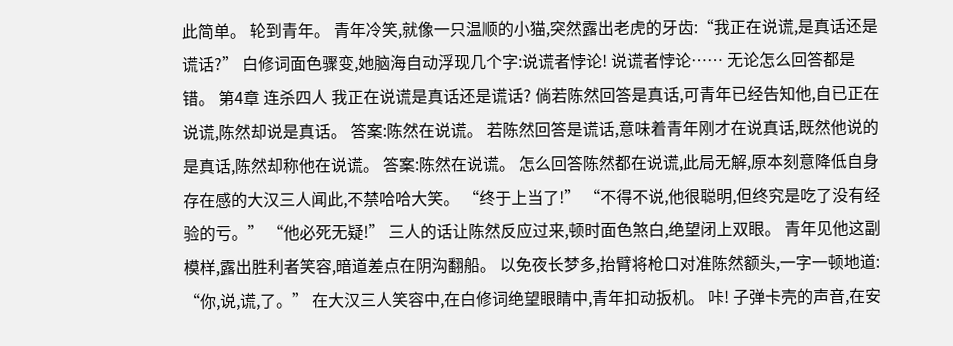此简单。 轮到青年。 青年冷笑,就像一只温顺的小猫,突然露出老虎的牙齿:“我正在说谎,是真话还是谎话?” 白修词面色骤变,她脑海自动浮现几个字:说谎者悖论! 说谎者悖论…… 无论怎么回答都是错。 第4章 连杀四人 我正在说谎是真话还是谎话? 倘若陈然回答是真话,可青年已经告知他,自已正在说谎,陈然却说是真话。 答案:陈然在说谎。 若陈然回答是谎话,意味着青年刚才在说真话,既然他说的是真话,陈然却称他在说谎。 答案:陈然在说谎。 怎么回答陈然都在说谎,此局无解,原本刻意降低自身存在感的大汉三人闻此,不禁哈哈大笑。 “终于上当了!” “不得不说,他很聪明,但终究是吃了没有经验的亏。” “他必死无疑!” 三人的话让陈然反应过来,顿时面色煞白,绝望闭上双眼。 青年见他这副模样,露出胜利者笑容,暗道差点在阴沟翻船。 以免夜长梦多,抬臂将枪口对准陈然额头,一字一顿地道: “你,说,谎,了。” 在大汉三人笑容中,在白修词绝望眼睛中,青年扣动扳机。 咔! 子弹卡壳的声音,在安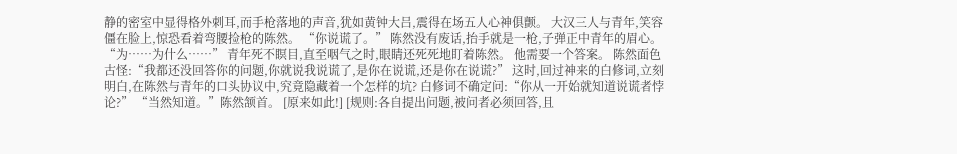静的密室中显得格外刺耳,而手枪落地的声音,犹如黄钟大吕,震得在场五人心神俱颤。 大汉三人与青年,笑容僵在脸上,惊恐看着弯腰捡枪的陈然。 “你说谎了。” 陈然没有废话,抬手就是一枪,子弹正中青年的眉心。 “为……为什么……” 青年死不瞑目,直至咽气之时,眼睛还死死地盯着陈然。 他需要一个答案。 陈然面色古怪:“我都还没回答你的问题,你就说我说谎了,是你在说谎,还是你在说谎?” 这时,回过神来的白修词,立刻明白,在陈然与青年的口头协议中,究竟隐藏着一个怎样的坑? 白修词不确定问:“你从一开始就知道说谎者悖论?” “当然知道。”陈然颔首。 [原来如此!] [规则:各自提出问题,被问者必须回答,且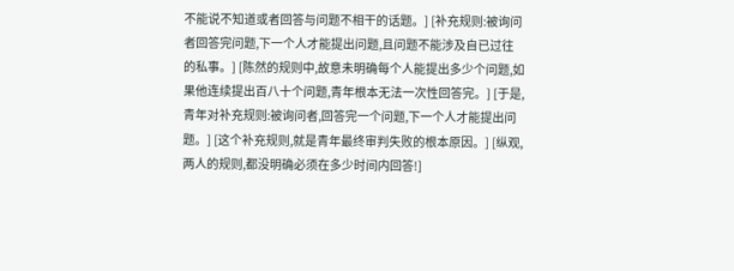不能说不知道或者回答与问题不相干的话题。] [补充规则:被询问者回答完问题,下一个人才能提出问题,且问题不能涉及自已过往的私事。] [陈然的规则中,故意未明确每个人能提出多少个问题,如果他连续提出百八十个问题,青年根本无法一次性回答完。] [于是,青年对补充规则:被询问者,回答完一个问题,下一个人才能提出问题。] [这个补充规则,就是青年最终审判失败的根本原因。] [纵观,两人的规则,都没明确必须在多少时间内回答!]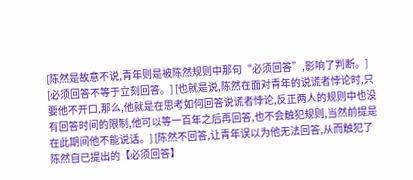[陈然是故意不说,青年则是被陈然规则中那句“必须回答”,影响了判断。] [必须回答不等于立刻回答。] [也就是说,陈然在面对青年的说谎者悖论时,只要他不开口,那么,他就是在思考如何回答说谎者悖论,反正两人的规则中也没有回答时间的限制,他可以等一百年之后再回答,也不会触犯规则,当然前提是在此期间他不能说话。] [陈然不回答,让青年误以为他无法回答,从而触犯了陈然自已提出的【必须回答】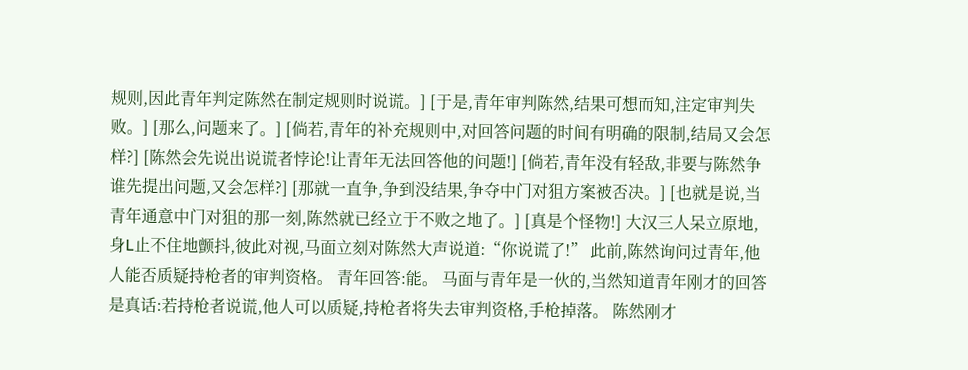规则,因此青年判定陈然在制定规则时说谎。] [于是,青年审判陈然,结果可想而知,注定审判失败。] [那么,问题来了。] [倘若,青年的补充规则中,对回答问题的时间有明确的限制,结局又会怎样?] [陈然会先说出说谎者悖论!让青年无法回答他的问题!] [倘若,青年没有轻敌,非要与陈然争谁先提出问题,又会怎样?] [那就一直争,争到没结果,争夺中门对狙方案被否决。] [也就是说,当青年通意中门对狙的那一刻,陈然就已经立于不败之地了。] [真是个怪物!] 大汉三人呆立原地,身L止不住地颤抖,彼此对视,马面立刻对陈然大声说道:“你说谎了!” 此前,陈然询问过青年,他人能否质疑持枪者的审判资格。 青年回答:能。 马面与青年是一伙的,当然知道青年刚才的回答是真话:若持枪者说谎,他人可以质疑,持枪者将失去审判资格,手枪掉落。 陈然刚才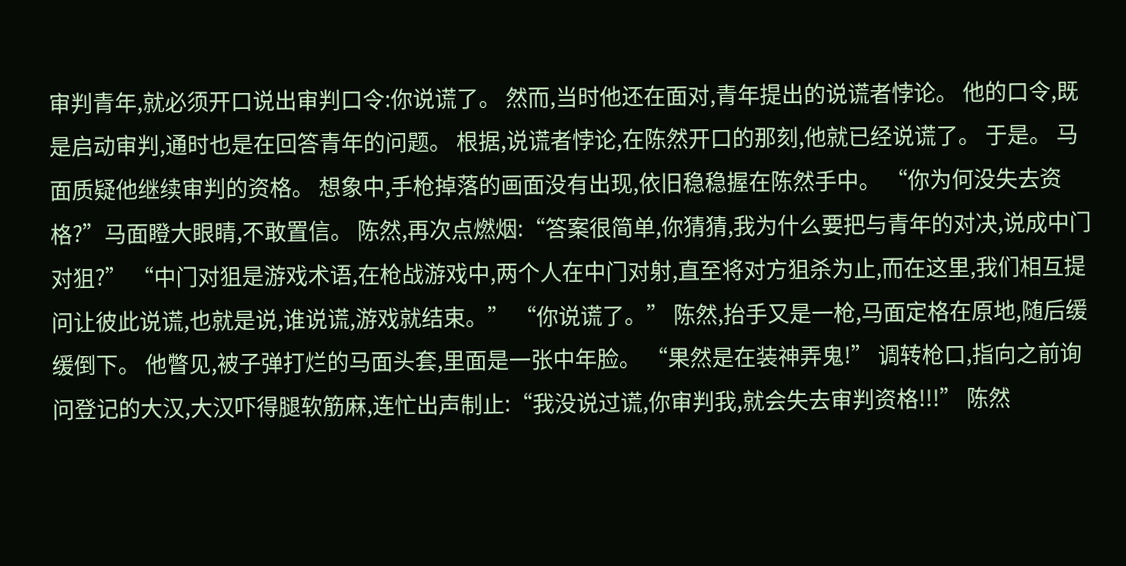审判青年,就必须开口说出审判口令:你说谎了。 然而,当时他还在面对,青年提出的说谎者悖论。 他的口令,既是启动审判,通时也是在回答青年的问题。 根据,说谎者悖论,在陈然开口的那刻,他就已经说谎了。 于是。 马面质疑他继续审判的资格。 想象中,手枪掉落的画面没有出现,依旧稳稳握在陈然手中。 “你为何没失去资格?”马面瞪大眼睛,不敢置信。 陈然,再次点燃烟:“答案很简单,你猜猜,我为什么要把与青年的对决,说成中门对狙?” “中门对狙是游戏术语,在枪战游戏中,两个人在中门对射,直至将对方狙杀为止,而在这里,我们相互提问让彼此说谎,也就是说,谁说谎,游戏就结束。” “你说谎了。” 陈然,抬手又是一枪,马面定格在原地,随后缓缓倒下。 他瞥见,被子弹打烂的马面头套,里面是一张中年脸。 “果然是在装神弄鬼!” 调转枪口,指向之前询问登记的大汉,大汉吓得腿软筋麻,连忙出声制止:“我没说过谎,你审判我,就会失去审判资格!!!” 陈然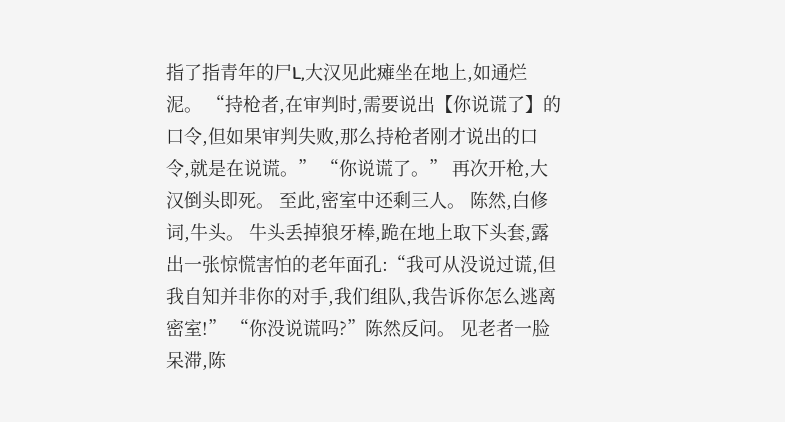指了指青年的尸L,大汉见此瘫坐在地上,如通烂泥。 “持枪者,在审判时,需要说出【你说谎了】的口令,但如果审判失败,那么持枪者刚才说出的口令,就是在说谎。” “你说谎了。” 再次开枪,大汉倒头即死。 至此,密室中还剩三人。 陈然,白修词,牛头。 牛头丢掉狼牙棒,跪在地上取下头套,露出一张惊慌害怕的老年面孔:“我可从没说过谎,但我自知并非你的对手,我们组队,我告诉你怎么逃离密室!” “你没说谎吗?”陈然反问。 见老者一脸呆滞,陈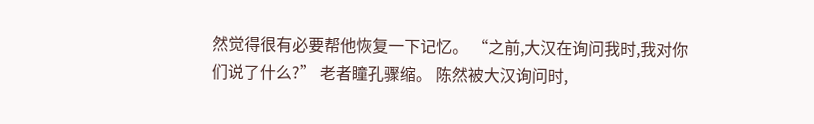然觉得很有必要帮他恢复一下记忆。 “之前,大汉在询问我时,我对你们说了什么?” 老者瞳孔骤缩。 陈然被大汉询问时,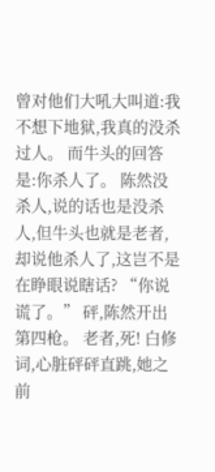曾对他们大吼大叫道:我不想下地狱,我真的没杀过人。 而牛头的回答是:你杀人了。 陈然没杀人,说的话也是没杀人,但牛头也就是老者,却说他杀人了,这岂不是在睁眼说瞎话? “你说谎了。” 砰,陈然开出第四枪。 老者,死! 白修词,心脏砰砰直跳,她之前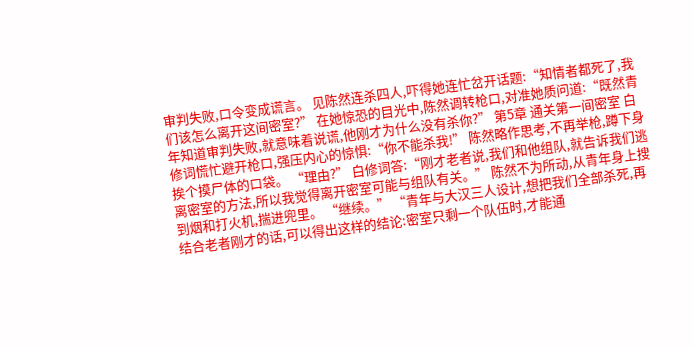审判失败,口令变成谎言。 见陈然连杀四人,吓得她连忙岔开话题:“知情者都死了,我们该怎么离开这间密室?” 在她惊恐的目光中,陈然调转枪口,对准她质问道:“既然青年知道审判失败,就意味着说谎,他刚才为什么没有杀你?” 第5章 通关第一间密室 白修词慌忙避开枪口,强压内心的惊惧:“你不能杀我!” 陈然略作思考,不再举枪,蹲下身挨个摸尸体的口袋。 “理由?” 白修词答:“刚才老者说,我们和他组队,就告诉我们逃离密室的方法,所以我觉得离开密室可能与组队有关。” 陈然不为所动,从青年身上搜到烟和打火机,揣进兜里。 “继续。” “青年与大汉三人设计,想把我们全部杀死,再结合老者刚才的话,可以得出这样的结论:密室只剩一个队伍时,才能通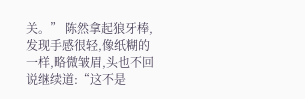关。” 陈然拿起狼牙棒,发现手感很轻,像纸糊的一样,略微皱眉,头也不回说继续道:“这不是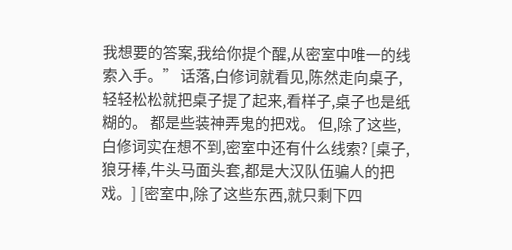我想要的答案,我给你提个醒,从密室中唯一的线索入手。” 话落,白修词就看见,陈然走向桌子,轻轻松松就把桌子提了起来,看样子,桌子也是纸糊的。 都是些装神弄鬼的把戏。 但,除了这些,白修词实在想不到,密室中还有什么线索? [桌子,狼牙棒,牛头马面头套,都是大汉队伍骗人的把戏。] [密室中,除了这些东西,就只剩下四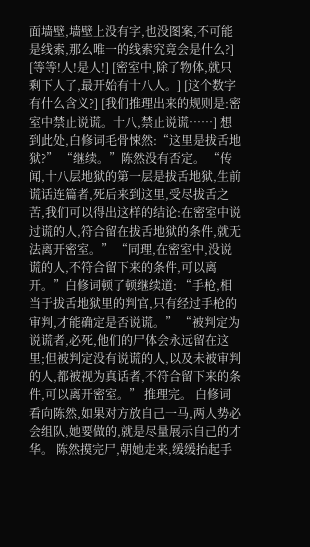面墙壁,墙壁上没有字,也没图案,不可能是线索,那么唯一的线索究竟会是什么?] [等等!人!是人!] [密室中,除了物体,就只剩下人了,最开始有十八人。] [这个数字有什么含义?] [我们推理出来的规则是:密室中禁止说谎。十八,禁止说谎……] 想到此处,白修词毛骨悚然:“这里是拔舌地狱?” “继续。”陈然没有否定。 “传闻,十八层地狱的第一层是拔舌地狱,生前谎话连篇者,死后来到这里,受尽拔舌之苦,我们可以得出这样的结论:在密室中说过谎的人,符合留在拔舌地狱的条件,就无法离开密室。” “同理,在密室中,没说谎的人,不符合留下来的条件,可以离开。”白修词顿了顿继续道: “手枪,相当于拔舌地狱里的判官,只有经过手枪的审判,才能确定是否说谎。” “被判定为说谎者,必死,他们的尸体会永远留在这里;但被判定没有说谎的人,以及未被审判的人,都被视为真话者,不符合留下来的条件,可以离开密室。” 推理完。 白修词看向陈然,如果对方放自己一马,两人势必会组队,她要做的,就是尽量展示自己的才华。 陈然摸完尸,朝她走来,缓缓抬起手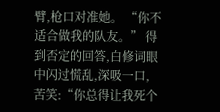臂,枪口对准她。 “你不适合做我的队友。” 得到否定的回答,白修词眼中闪过慌乱,深吸一口,苦笑:“你总得让我死个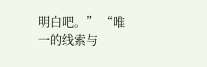明白吧。” “唯一的线索与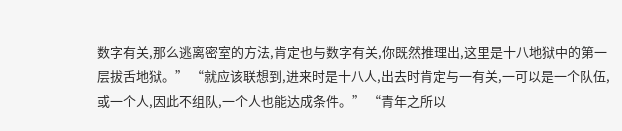数字有关,那么逃离密室的方法,肯定也与数字有关,你既然推理出,这里是十八地狱中的第一层拔舌地狱。” “就应该联想到,进来时是十八人,出去时肯定与一有关,一可以是一个队伍,或一个人,因此不组队,一个人也能达成条件。” “青年之所以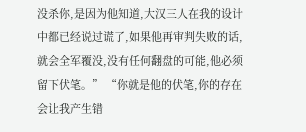没杀你,是因为他知道,大汉三人在我的设计中都已经说过谎了,如果他再审判失败的话,就会全军覆没,没有任何翻盘的可能,他必须留下伏笔。” “你就是他的伏笔,你的存在会让我产生错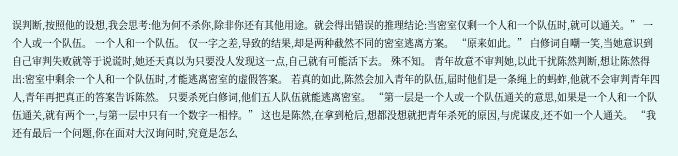误判断,按照他的设想,我会思考:他为何不杀你,除非你还有其他用途。就会得出错误的推理结论:当密室仅剩一个人和一个队伍时,就可以通关。” 一个人或一个队伍。 一个人和一个队伍。 仅一字之差,导致的结果,却是两种截然不同的密室逃离方案。 “原来如此。” 白修词自嘲一笑,当她意识到自己审判失败就等于说谎时,她还天真以为只要没人发现这一点,自己就有可能活下去。 殊不知。 青年故意不审判她,以此干扰陈然判断,想让陈然得出:密室中剩余一个人和一个队伍时,才能逃离密室的虚假答案。 若真的如此,陈然会加入青年的队伍,届时他们是一条绳上的蚂蚱,他就不会审判青年四人,青年再把真正的答案告诉陈然。 只要杀死白修词,他们五人队伍就能逃离密室。 “第一层是一个人或一个队伍通关的意思,如果是一个人和一个队伍通关,就有两个一,与第一层中只有一个数字一相悖。” 这也是陈然,在拿到枪后,想都没想就把青年杀死的原因,与虎谋皮,还不如一个人通关。 “我还有最后一个问题,你在面对大汉询问时,究竟是怎么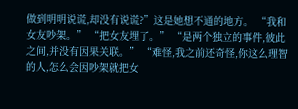做到明明说谎,却没有说谎?”这是她想不通的地方。 “我和女友吵架。” “把女友埋了。” “是两个独立的事件,彼此之间,并没有因果关联。” “难怪,我之前还奇怪,你这么理智的人,怎么会因吵架就把女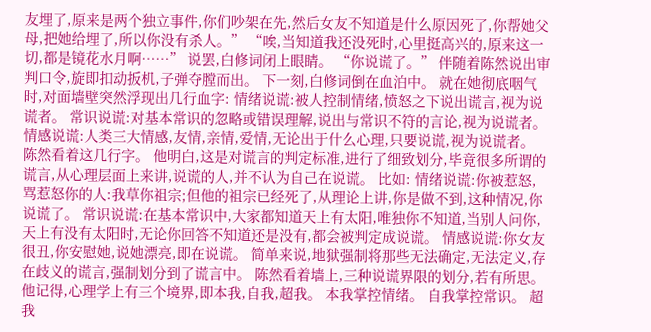友埋了,原来是两个独立事件,你们吵架在先,然后女友不知道是什么原因死了,你帮她父母,把她给埋了,所以你没有杀人。” “唉,当知道我还没死时,心里挺高兴的,原来这一切,都是镜花水月啊……” 说罢,白修词闭上眼睛。 “你说谎了。” 伴随着陈然说出审判口令,旋即扣动扳机,子弹夺膛而出。 下一刻,白修词倒在血泊中。 就在她彻底咽气时,对面墙壁突然浮现出几行血字: 情绪说谎:被人控制情绪,愤怒之下说出谎言,视为说谎者。 常识说谎:对基本常识的忽略或错误理解,说出与常识不符的言论,视为说谎者。 情感说谎:人类三大情感,友情,亲情,爱情,无论出于什么心理,只要说谎,视为说谎者。 陈然看着这几行字。 他明白,这是对谎言的判定标准,进行了细致划分,毕竟很多所谓的谎言,从心理层面上来讲,说谎的人,并不认为自己在说谎。 比如: 情绪说谎:你被惹怒,骂惹怒你的人:我草你祖宗;但他的祖宗已经死了,从理论上讲,你是做不到,这种情况,你说谎了。 常识说谎:在基本常识中,大家都知道天上有太阳,唯独你不知道,当别人问你,天上有没有太阳时,无论你回答不知道还是没有,都会被判定成说谎。 情感说谎:你女友很丑,你安慰她,说她漂亮,即在说谎。 简单来说,地狱强制将那些无法确定,无法定义,存在歧义的谎言,强制划分到了谎言中。 陈然看着墙上,三种说谎界限的划分,若有所思。 他记得,心理学上有三个境界,即本我,自我,超我。 本我掌控情绪。 自我掌控常识。 超我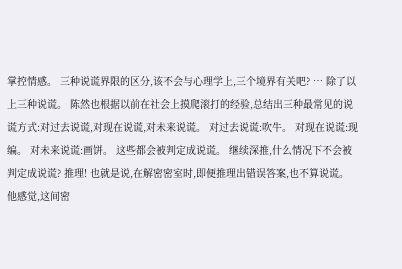掌控情感。 三种说谎界限的区分,该不会与心理学上,三个境界有关吧? … 除了以上三种说谎。 陈然也根据以前在社会上摸爬滚打的经验,总结出三种最常见的说谎方式:对过去说谎,对现在说谎,对未来说谎。 对过去说谎:吹牛。 对现在说谎:现编。 对未来说谎:画饼。 这些都会被判定成说谎。 继续深推,什么情况下不会被判定成说谎? 推理! 也就是说,在解密密室时,即便推理出错误答案,也不算说谎。 他感觉,这间密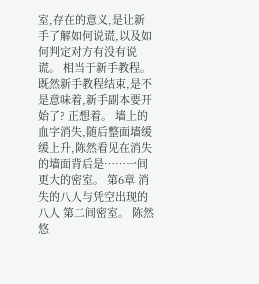室,存在的意义,是让新手了解如何说谎,以及如何判定对方有没有说谎。 相当于新手教程。 既然新手教程结束,是不是意味着,新手副本要开始了? 正想着。 墙上的血字消失,随后整面墙缓缓上升,陈然看见在消失的墙面背后是……一间更大的密室。 第6章 消失的八人与凭空出现的八人 第二间密室。 陈然悠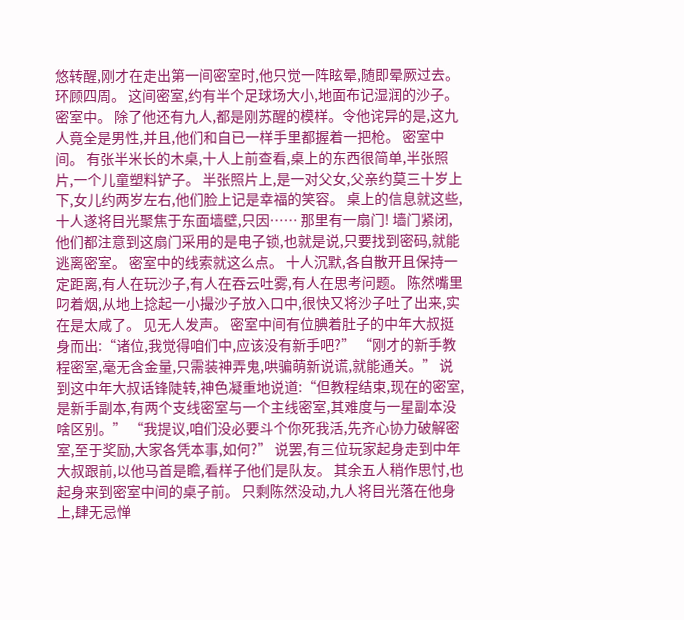悠转醒,刚才在走出第一间密室时,他只觉一阵眩晕,随即晕厥过去。 环顾四周。 这间密室,约有半个足球场大小,地面布记湿润的沙子。 密室中。 除了他还有九人,都是刚苏醒的模样。令他诧异的是,这九人竟全是男性,并且,他们和自已一样手里都握着一把枪。 密室中间。 有张半米长的木桌,十人上前查看,桌上的东西很简单,半张照片,一个儿童塑料铲子。 半张照片上,是一对父女,父亲约莫三十岁上下,女儿约两岁左右,他们脸上记是幸福的笑容。 桌上的信息就这些,十人遂将目光聚焦于东面墙壁,只因…… 那里有一扇门! 墙门紧闭,他们都注意到这扇门采用的是电子锁,也就是说,只要找到密码,就能逃离密室。 密室中的线索就这么点。 十人沉默,各自散开且保持一定距离,有人在玩沙子,有人在吞云吐雾,有人在思考问题。 陈然嘴里叼着烟,从地上捻起一小撮沙子放入口中,很快又将沙子吐了出来,实在是太咸了。 见无人发声。 密室中间有位腆着肚子的中年大叔挺身而出:“诸位,我觉得咱们中,应该没有新手吧?” “刚才的新手教程密室,毫无含金量,只需装神弄鬼,哄骗萌新说谎,就能通关。” 说到这中年大叔话锋陡转,神色凝重地说道:“但教程结束,现在的密室,是新手副本,有两个支线密室与一个主线密室,其难度与一星副本没啥区别。” “我提议,咱们没必要斗个你死我活,先齐心协力破解密室,至于奖励,大家各凭本事,如何?” 说罢,有三位玩家起身走到中年大叔跟前,以他马首是瞻,看样子他们是队友。 其余五人稍作思忖,也起身来到密室中间的桌子前。 只剩陈然没动,九人将目光落在他身上,肆无忌惮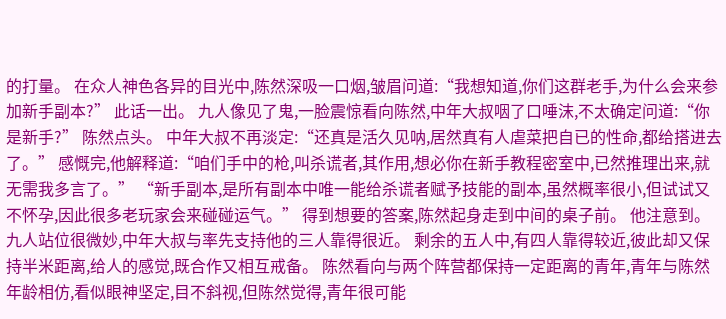的打量。 在众人神色各异的目光中,陈然深吸一口烟,皱眉问道:“我想知道,你们这群老手,为什么会来参加新手副本?” 此话一出。 九人像见了鬼,一脸震惊看向陈然,中年大叔咽了口唾沫,不太确定问道:“你是新手?” 陈然点头。 中年大叔不再淡定:“还真是活久见呐,居然真有人虐菜把自已的性命,都给搭进去了。” 感慨完,他解释道:“咱们手中的枪,叫杀谎者,其作用,想必你在新手教程密室中,已然推理出来,就无需我多言了。” “新手副本,是所有副本中唯一能给杀谎者赋予技能的副本,虽然概率很小,但试试又不怀孕,因此很多老玩家会来碰碰运气。” 得到想要的答案,陈然起身走到中间的桌子前。 他注意到。 九人站位很微妙,中年大叔与率先支持他的三人靠得很近。 剩余的五人中,有四人靠得较近,彼此却又保持半米距离,给人的感觉,既合作又相互戒备。 陈然看向与两个阵营都保持一定距离的青年,青年与陈然年龄相仿,看似眼神坚定,目不斜视,但陈然觉得,青年很可能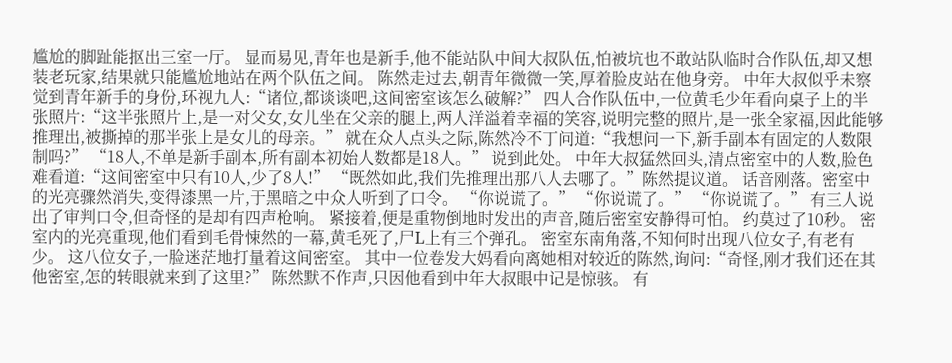尴尬的脚趾能抠出三室一厅。 显而易见,青年也是新手,他不能站队中间大叔队伍,怕被坑也不敢站队临时合作队伍,却又想装老玩家,结果就只能尴尬地站在两个队伍之间。 陈然走过去,朝青年微微一笑,厚着脸皮站在他身旁。 中年大叔似乎未察觉到青年新手的身份,环视九人:“诸位,都谈谈吧,这间密室该怎么破解?” 四人合作队伍中,一位黄毛少年看向桌子上的半张照片:“这半张照片上,是一对父女,女儿坐在父亲的腿上,两人洋溢着幸福的笑容,说明完整的照片,是一张全家福,因此能够推理出,被撕掉的那半张上是女儿的母亲。” 就在众人点头之际,陈然冷不丁问道:“我想问一下,新手副本有固定的人数限制吗?” “18人,不单是新手副本,所有副本初始人数都是18人。” 说到此处。 中年大叔猛然回头,清点密室中的人数,脸色难看道:“这间密室中只有10人,少了8人!” “既然如此,我们先推理出那八人去哪了。”陈然提议道。 话音刚落。密室中的光亮骤然消失,变得漆黑一片,于黑暗之中众人听到了口令。 “你说谎了。” “你说谎了。” “你说谎了。” 有三人说出了审判口令,但奇怪的是却有四声枪响。 紧接着,便是重物倒地时发出的声音,随后密室安静得可怕。 约莫过了10秒。 密室内的光亮重现,他们看到毛骨悚然的一幕,黄毛死了,尸L上有三个弹孔。 密室东南角落,不知何时出现八位女子,有老有少。 这八位女子,一脸迷茫地打量着这间密室。 其中一位卷发大妈看向离她相对较近的陈然,询问:“奇怪,刚才我们还在其他密室,怎的转眼就来到了这里?” 陈然默不作声,只因他看到中年大叔眼中记是惊骇。 有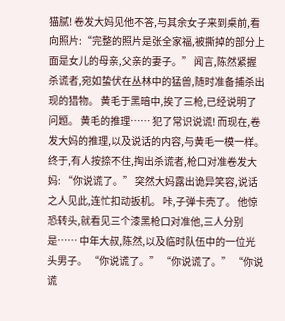猫腻! 卷发大妈见他不答,与其余女子来到桌前,看向照片:“完整的照片是张全家福,被撕掉的部分上面是女儿的母亲,父亲的妻子。” 闻言,陈然紧握杀谎者,宛如蛰伏在丛林中的猛兽,随时准备捕杀出现的猎物。 黄毛于黑暗中,挨了三枪,已经说明了问题。 黄毛的推理…… 犯了常识说谎! 而现在,卷发大妈的推理,以及说话的内容,与黄毛一模一样。 终于,有人按捺不住,掏出杀谎者,枪口对准卷发大妈: “你说谎了。” 突然大妈露出诡异笑容,说话之人见此,连忙扣动扳机。 咔,子弹卡壳了。 他惊恐转头,就看见三个漆黑枪口对准他,三人分别是…… 中年大叔,陈然,以及临时队伍中的一位光头男子。 “你说谎了。” “你说谎了。” “你说谎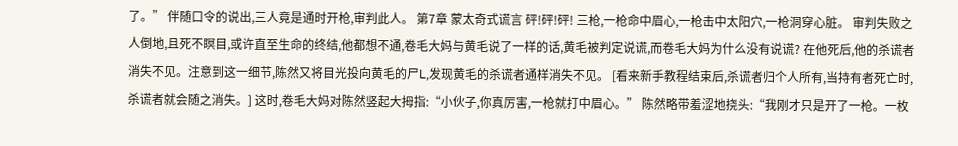了。” 伴随口令的说出,三人竟是通时开枪,审判此人。 第7章 蒙太奇式谎言 砰!砰!砰! 三枪,一枪命中眉心,一枪击中太阳穴,一枪洞穿心脏。 审判失败之人倒地,且死不瞑目,或许直至生命的终结,他都想不通,卷毛大妈与黄毛说了一样的话,黄毛被判定说谎,而卷毛大妈为什么没有说谎? 在他死后,他的杀谎者消失不见。注意到这一细节,陈然又将目光投向黄毛的尸L,发现黄毛的杀谎者通样消失不见。 [看来新手教程结束后,杀谎者归个人所有,当持有者死亡时,杀谎者就会随之消失。] 这时,卷毛大妈对陈然竖起大拇指:“小伙子,你真厉害,一枪就打中眉心。” 陈然略带羞涩地挠头:“我刚才只是开了一枪。一枚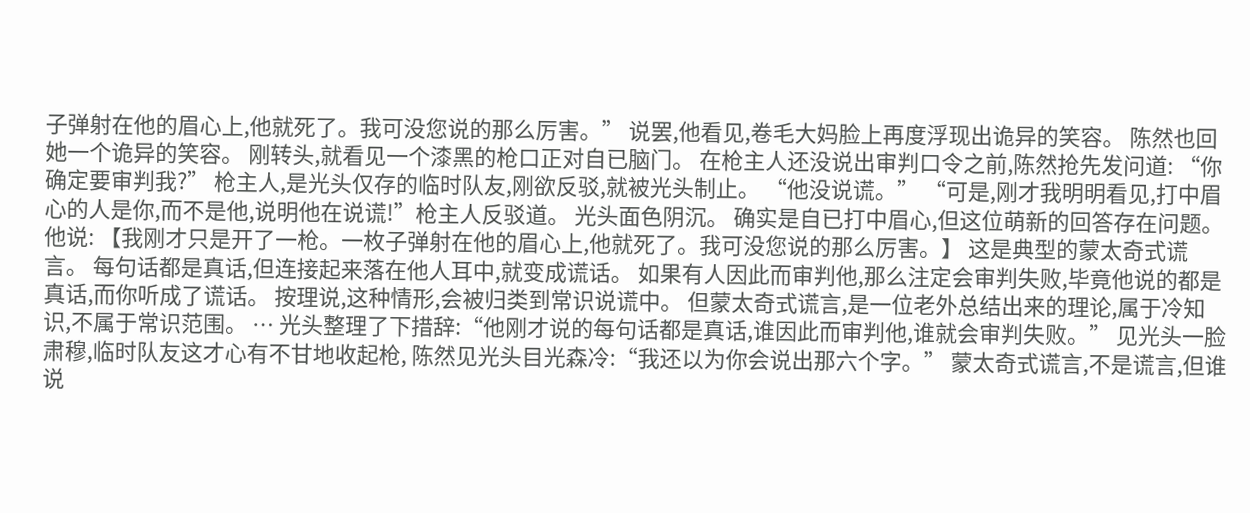子弹射在他的眉心上,他就死了。我可没您说的那么厉害。” 说罢,他看见,卷毛大妈脸上再度浮现出诡异的笑容。 陈然也回她一个诡异的笑容。 刚转头,就看见一个漆黑的枪口正对自已脑门。 在枪主人还没说出审判口令之前,陈然抢先发问道: “你确定要审判我?” 枪主人,是光头仅存的临时队友,刚欲反驳,就被光头制止。 “他没说谎。” “可是,刚才我明明看见,打中眉心的人是你,而不是他,说明他在说谎!”枪主人反驳道。 光头面色阴沉。 确实是自已打中眉心,但这位萌新的回答存在问题。 他说: 【我刚才只是开了一枪。一枚子弹射在他的眉心上,他就死了。我可没您说的那么厉害。】 这是典型的蒙太奇式谎言。 每句话都是真话,但连接起来落在他人耳中,就变成谎话。 如果有人因此而审判他,那么注定会审判失败,毕竟他说的都是真话,而你听成了谎话。 按理说,这种情形,会被归类到常识说谎中。 但蒙太奇式谎言,是一位老外总结出来的理论,属于冷知识,不属于常识范围。 … 光头整理了下措辞:“他刚才说的每句话都是真话,谁因此而审判他,谁就会审判失败。” 见光头一脸肃穆,临时队友这才心有不甘地收起枪, 陈然见光头目光森冷:“我还以为你会说出那六个字。” 蒙太奇式谎言,不是谎言,但谁说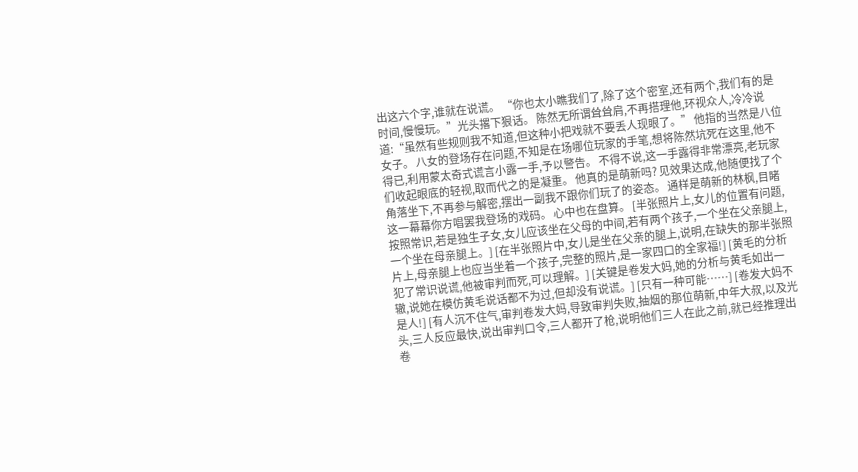出这六个字,谁就在说谎。 “你也太小瞧我们了,除了这个密室,还有两个,我们有的是时间,慢慢玩。”光头撂下狠话。 陈然无所谓耸耸肩,不再搭理他,环视众人,冷冷说道:“虽然有些规则我不知道,但这种小把戏就不要丢人现眼了。” 他指的当然是八位女子。 八女的登场存在问题,不知是在场哪位玩家的手笔,想将陈然坑死在这里,他不得已,利用蒙太奇式谎言小露一手,予以警告。 不得不说,这一手露得非常漂亮,老玩家们收起眼底的轻视,取而代之的是凝重。 他真的是萌新吗? 见效果达成,他随便找了个角落坐下,不再参与解密,摆出一副我不跟你们玩了的姿态。 通样是萌新的林枫,目睹这一幕幕你方唱罢我登场的戏码。 心中也在盘算。 [半张照片上,女儿的位置有问题,按照常识,若是独生子女,女儿应该坐在父母的中间,若有两个孩子,一个坐在父亲腿上,一个坐在母亲腿上。] [在半张照片中,女儿是坐在父亲的腿上,说明,在缺失的那半张照片上,母亲腿上也应当坐着一个孩子,完整的照片,是一家四口的全家福!] [黄毛的分析犯了常识说谎,他被审判而死,可以理解。] [关键是卷发大妈,她的分析与黄毛如出一辙,说她在模仿黄毛说话都不为过,但却没有说谎。] [只有一种可能……] [卷发大妈不是人!] [有人沉不住气,审判卷发大妈,导致审判失败,抽烟的那位萌新,中年大叔,以及光头,三人反应最快,说出审判口令,三人都开了枪,说明他们三人在此之前,就已经推理出卷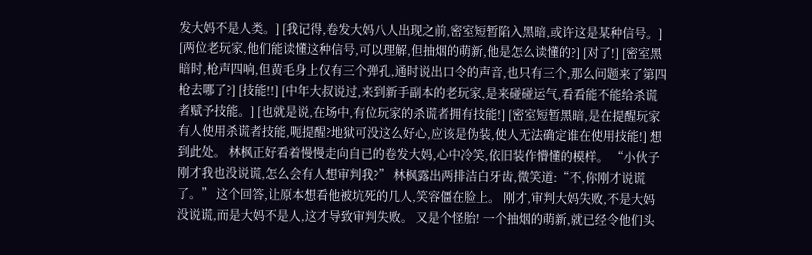发大妈不是人类。] [我记得,卷发大妈八人出现之前,密室短暂陷入黑暗,或许这是某种信号。] [两位老玩家,他们能读懂这种信号,可以理解,但抽烟的萌新,他是怎么读懂的?] [对了!] [密室黑暗时,枪声四响,但黄毛身上仅有三个弹孔,通时说出口令的声音,也只有三个,那么问题来了第四枪去哪了?] [技能!!] [中年大叔说过,来到新手副本的老玩家,是来碰碰运气,看看能不能给杀谎者赋予技能。] [也就是说,在场中,有位玩家的杀谎者拥有技能!] [密室短暂黑暗,是在提醒玩家有人使用杀谎者技能,呃提醒?地狱可没这么好心,应该是伪装,使人无法确定谁在使用技能!] 想到此处。 林枫正好看着慢慢走向自已的卷发大妈,心中冷笑,依旧装作懵懂的模样。 “小伙子刚才我也没说谎,怎么会有人想审判我?” 林枫露出两排洁白牙齿,微笑道:“不,你刚才说谎了。” 这个回答,让原本想看他被坑死的几人,笑容僵在脸上。 刚才,审判大妈失败,不是大妈没说谎,而是大妈不是人,这才导致审判失败。 又是个怪胎! 一个抽烟的萌新,就已经令他们头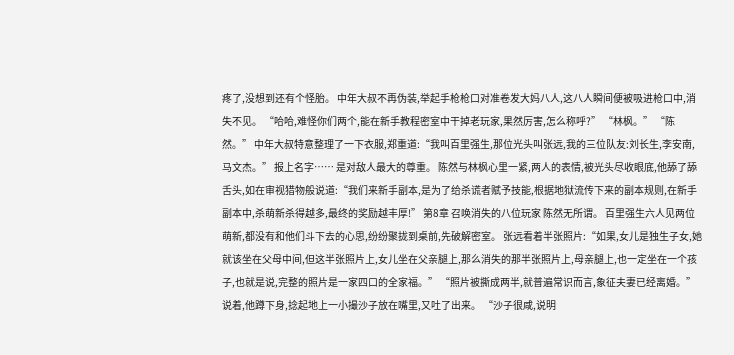疼了,没想到还有个怪胎。 中年大叔不再伪装,举起手枪枪口对准卷发大妈八人,这八人瞬间便被吸进枪口中,消失不见。 “哈哈,难怪你们两个,能在新手教程密室中干掉老玩家,果然厉害,怎么称呼?” “林枫。” “陈然。” 中年大叔特意整理了一下衣服,郑重道:“我叫百里强生,那位光头叫张远,我的三位队友:刘长生,李安南,马文杰。” 报上名字…… 是对敌人最大的尊重。 陈然与林枫心里一紧,两人的表情,被光头尽收眼底,他舔了舔舌头,如在审视猎物般说道:“我们来新手副本,是为了给杀谎者赋予技能,根据地狱流传下来的副本规则,在新手副本中,杀萌新杀得越多,最终的奖励越丰厚!” 第8章 召唤消失的八位玩家 陈然无所谓。 百里强生六人见两位萌新,都没有和他们斗下去的心思,纷纷聚拢到桌前,先破解密室。 张远看着半张照片:“如果,女儿是独生子女,她就该坐在父母中间,但这半张照片上,女儿坐在父亲腿上,那么消失的那半张照片上,母亲腿上,也一定坐在一个孩子,也就是说,完整的照片是一家四口的全家福。” “照片被撕成两半,就普遍常识而言,象征夫妻已经离婚。” 说着,他蹲下身,捻起地上一小撮沙子放在嘴里,又吐了出来。 “沙子很咸,说明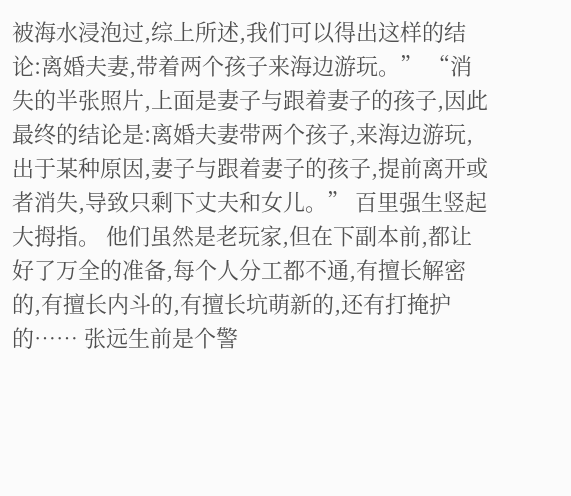被海水浸泡过,综上所述,我们可以得出这样的结论:离婚夫妻,带着两个孩子来海边游玩。” “消失的半张照片,上面是妻子与跟着妻子的孩子,因此最终的结论是:离婚夫妻带两个孩子,来海边游玩,出于某种原因,妻子与跟着妻子的孩子,提前离开或者消失,导致只剩下丈夫和女儿。” 百里强生竖起大拇指。 他们虽然是老玩家,但在下副本前,都让好了万全的准备,每个人分工都不通,有擅长解密的,有擅长内斗的,有擅长坑萌新的,还有打掩护的…… 张远生前是个警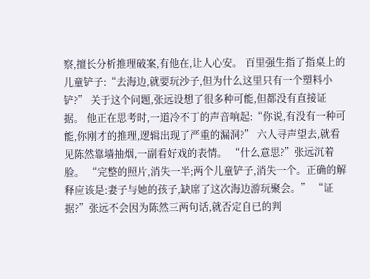察,擅长分析推理破案,有他在,让人心安。 百里强生指了指桌上的儿童铲子:“去海边,就要玩沙子,但为什么这里只有一个塑料小铲?” 关于这个问题,张远设想了很多种可能,但都没有直接证据。 他正在思考时,一道冷不丁的声音响起:“你说,有没有一种可能,你刚才的推理,逻辑出现了严重的漏洞?” 六人寻声望去,就看见陈然靠墙抽烟,一副看好戏的表情。 “什么意思?”张远沉着脸。 “完整的照片,消失一半;两个儿童铲子,消失一个。正确的解释应该是:妻子与她的孩子,缺席了这次海边游玩聚会。” “证据?”张远不会因为陈然三两句话,就否定自已的判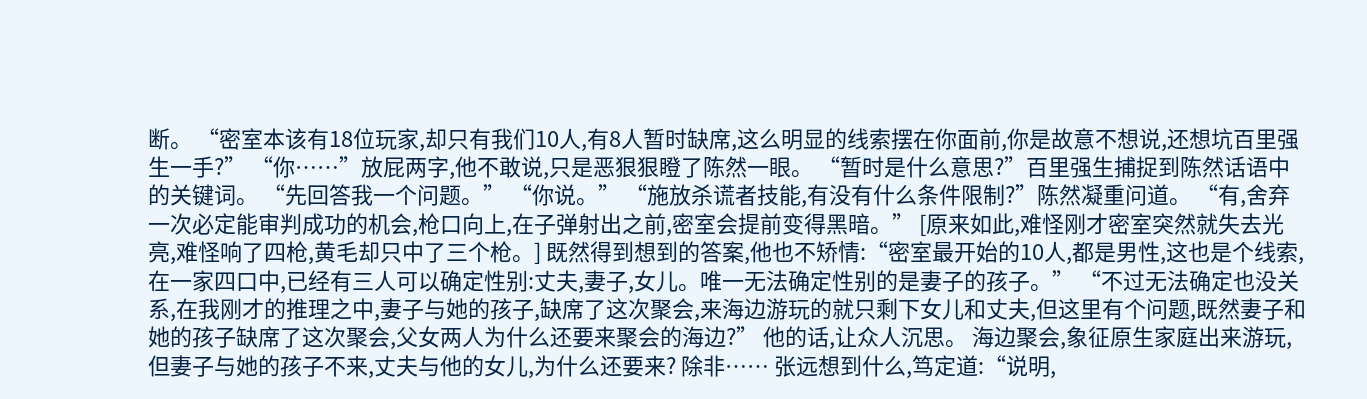断。 “密室本该有18位玩家,却只有我们10人,有8人暂时缺席,这么明显的线索摆在你面前,你是故意不想说,还想坑百里强生一手?” “你……”放屁两字,他不敢说,只是恶狠狠瞪了陈然一眼。 “暂时是什么意思?”百里强生捕捉到陈然话语中的关键词。 “先回答我一个问题。” “你说。” “施放杀谎者技能,有没有什么条件限制?”陈然凝重问道。 “有,舍弃一次必定能审判成功的机会,枪口向上,在子弹射出之前,密室会提前变得黑暗。” [原来如此,难怪刚才密室突然就失去光亮,难怪响了四枪,黄毛却只中了三个枪。] 既然得到想到的答案,他也不矫情:“密室最开始的10人,都是男性,这也是个线索,在一家四口中,已经有三人可以确定性别:丈夫,妻子,女儿。唯一无法确定性别的是妻子的孩子。” “不过无法确定也没关系,在我刚才的推理之中,妻子与她的孩子,缺席了这次聚会,来海边游玩的就只剩下女儿和丈夫,但这里有个问题,既然妻子和她的孩子缺席了这次聚会,父女两人为什么还要来聚会的海边?” 他的话,让众人沉思。 海边聚会,象征原生家庭出来游玩,但妻子与她的孩子不来,丈夫与他的女儿,为什么还要来? 除非…… 张远想到什么,笃定道:“说明,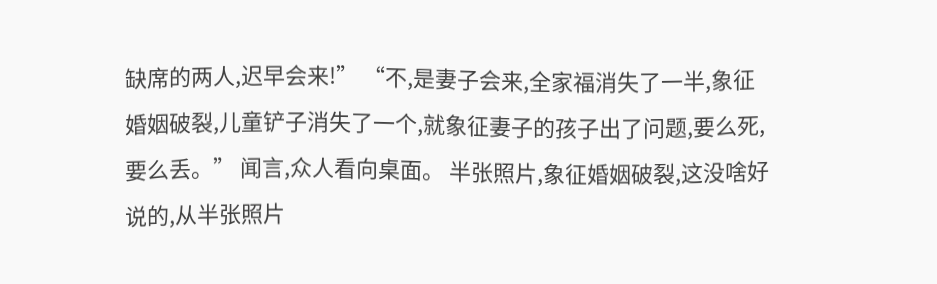缺席的两人,迟早会来!” “不,是妻子会来,全家福消失了一半,象征婚姻破裂,儿童铲子消失了一个,就象征妻子的孩子出了问题,要么死,要么丢。” 闻言,众人看向桌面。 半张照片,象征婚姻破裂,这没啥好说的,从半张照片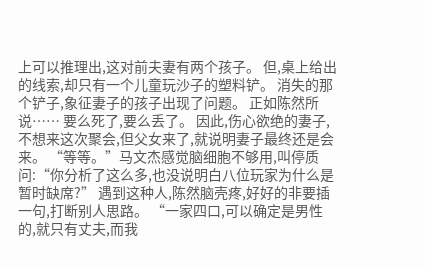上可以推理出,这对前夫妻有两个孩子。 但,桌上给出的线索,却只有一个儿童玩沙子的塑料铲。 消失的那个铲子,象征妻子的孩子出现了问题。 正如陈然所说…… 要么死了,要么丢了。 因此,伤心欲绝的妻子,不想来这次聚会,但父女来了,就说明妻子最终还是会来。 “等等。”马文杰感觉脑细胞不够用,叫停质问:“你分析了这么多,也没说明白八位玩家为什么是暂时缺席?” 遇到这种人,陈然脑壳疼,好好的非要插一句,打断别人思路。 “一家四口,可以确定是男性的,就只有丈夫,而我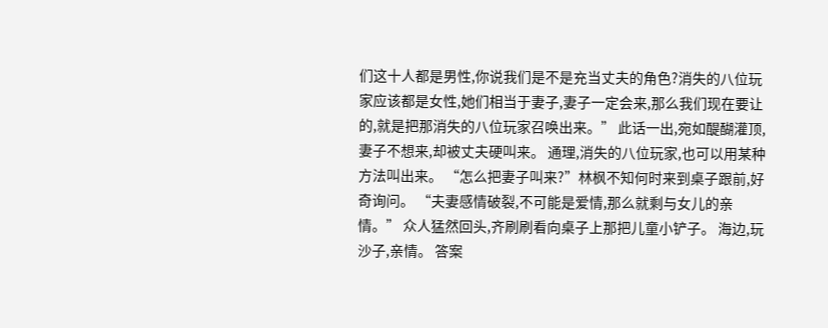们这十人都是男性,你说我们是不是充当丈夫的角色?消失的八位玩家应该都是女性,她们相当于妻子,妻子一定会来,那么我们现在要让的,就是把那消失的八位玩家召唤出来。” 此话一出,宛如醍醐灌顶,妻子不想来,却被丈夫硬叫来。 通理,消失的八位玩家,也可以用某种方法叫出来。 “怎么把妻子叫来?”林枫不知何时来到桌子跟前,好奇询问。 “夫妻感情破裂,不可能是爱情,那么就剩与女儿的亲情。” 众人猛然回头,齐刷刷看向桌子上那把儿童小铲子。 海边,玩沙子,亲情。 答案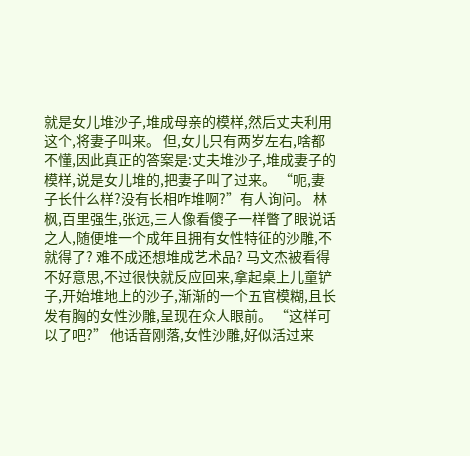就是女儿堆沙子,堆成母亲的模样,然后丈夫利用这个,将妻子叫来。 但,女儿只有两岁左右,啥都不懂,因此真正的答案是:丈夫堆沙子,堆成妻子的模样,说是女儿堆的,把妻子叫了过来。 “呃,妻子长什么样?没有长相咋堆啊?”有人询问。 林枫,百里强生,张远,三人像看傻子一样瞥了眼说话之人,随便堆一个成年且拥有女性特征的沙雕,不就得了? 难不成还想堆成艺术品? 马文杰被看得不好意思,不过很快就反应回来,拿起桌上儿童铲子,开始堆地上的沙子,渐渐的一个五官模糊,且长发有胸的女性沙雕,呈现在众人眼前。 “这样可以了吧?” 他话音刚落,女性沙雕,好似活过来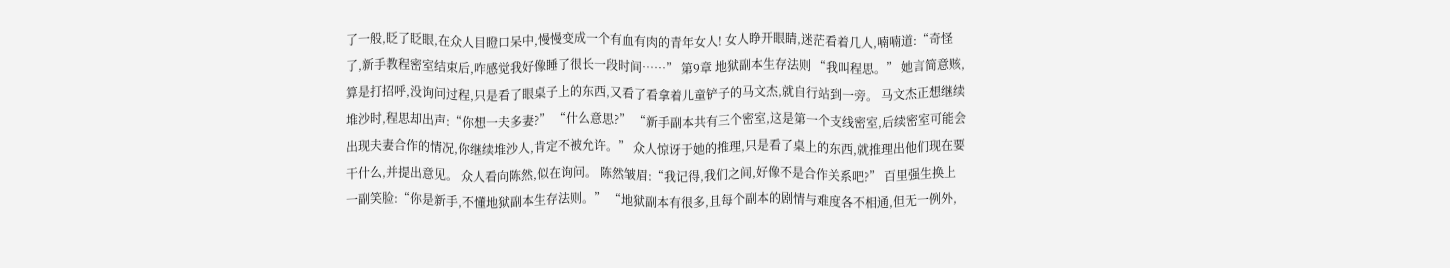了一般,眨了眨眼,在众人目瞪口呆中,慢慢变成一个有血有肉的青年女人! 女人睁开眼睛,迷茫看着几人,喃喃道:“奇怪了,新手教程密室结束后,咋感觉我好像睡了很长一段时间……” 第9章 地狱副本生存法则 “我叫程思。” 她言简意赅,算是打招呼,没询问过程,只是看了眼桌子上的东西,又看了看拿着儿童铲子的马文杰,就自行站到一旁。 马文杰正想继续堆沙时,程思却出声:“你想一夫多妻?” “什么意思?” “新手副本共有三个密室,这是第一个支线密室,后续密室可能会出现夫妻合作的情况,你继续堆沙人,肯定不被允许。” 众人惊讶于她的推理,只是看了桌上的东西,就推理出他们现在要干什么,并提出意见。 众人看向陈然,似在询问。 陈然皱眉:“我记得,我们之间,好像不是合作关系吧?” 百里强生换上一副笑脸:“你是新手,不懂地狱副本生存法则。” “地狱副本有很多,且每个副本的剧情与难度各不相通,但无一例外,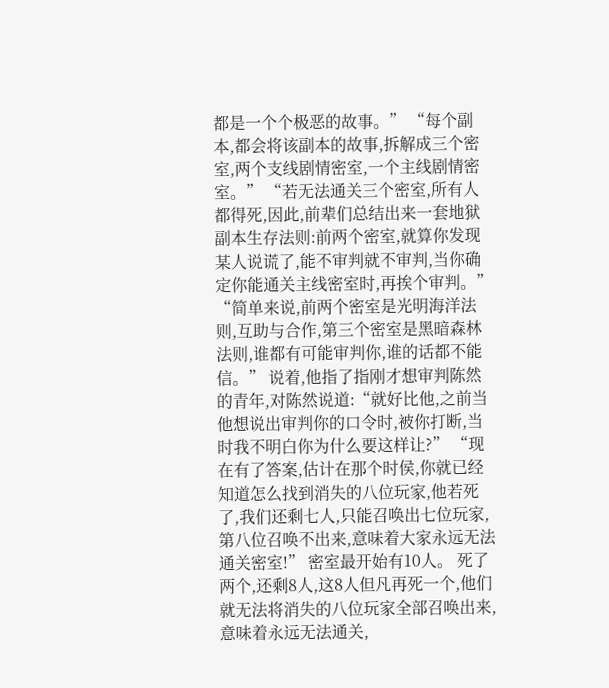都是一个个极恶的故事。” “每个副本,都会将该副本的故事,拆解成三个密室,两个支线剧情密室,一个主线剧情密室。” “若无法通关三个密室,所有人都得死,因此,前辈们总结出来一套地狱副本生存法则:前两个密室,就算你发现某人说谎了,能不审判就不审判,当你确定你能通关主线密室时,再挨个审判。” “简单来说,前两个密室是光明海洋法则,互助与合作,第三个密室是黑暗森林法则,谁都有可能审判你,谁的话都不能信。” 说着,他指了指刚才想审判陈然的青年,对陈然说道:“就好比他,之前当他想说出审判你的口令时,被你打断,当时我不明白你为什么要这样让?” “现在有了答案,估计在那个时侯,你就已经知道怎么找到消失的八位玩家,他若死了,我们还剩七人,只能召唤出七位玩家,第八位召唤不出来,意味着大家永远无法通关密室!” 密室最开始有10人。 死了两个,还剩8人,这8人但凡再死一个,他们就无法将消失的八位玩家全部召唤出来,意味着永远无法通关,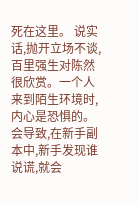死在这里。 说实话,抛开立场不谈,百里强生对陈然很欣赏。一个人来到陌生环境时,内心是恐惧的。 会导致,在新手副本中,新手发现谁说谎,就会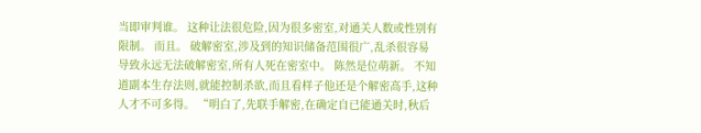当即审判谁。 这种让法很危险,因为很多密室,对通关人数或性别有限制。 而且。 破解密室,涉及到的知识储备范围很广,乱杀很容易导致永远无法破解密室,所有人死在密室中。 陈然是位萌新。 不知道副本生存法则,就能控制杀欲,而且看样子他还是个解密高手,这种人才不可多得。 “明白了,先联手解密,在确定自已能通关时,秋后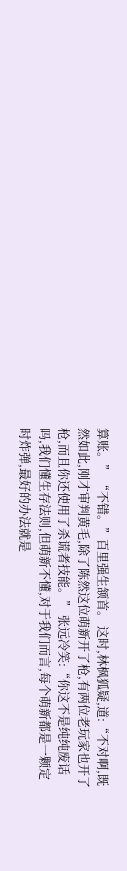算账。” “不错。”百里强生颔首。 这时,林枫狐疑,道:“不对啊,既然如此,刚才审判黄毛,除了陈然这位萌新开了枪,有两位老玩家也开了枪,而且你还使用了杀谎者技能。” 张远冷笑:“你这不是纯纯废话吗,我们懂生存法则,但萌新不懂,对于我们而言,每个萌新都是一颗定时炸弹,最好的办法就是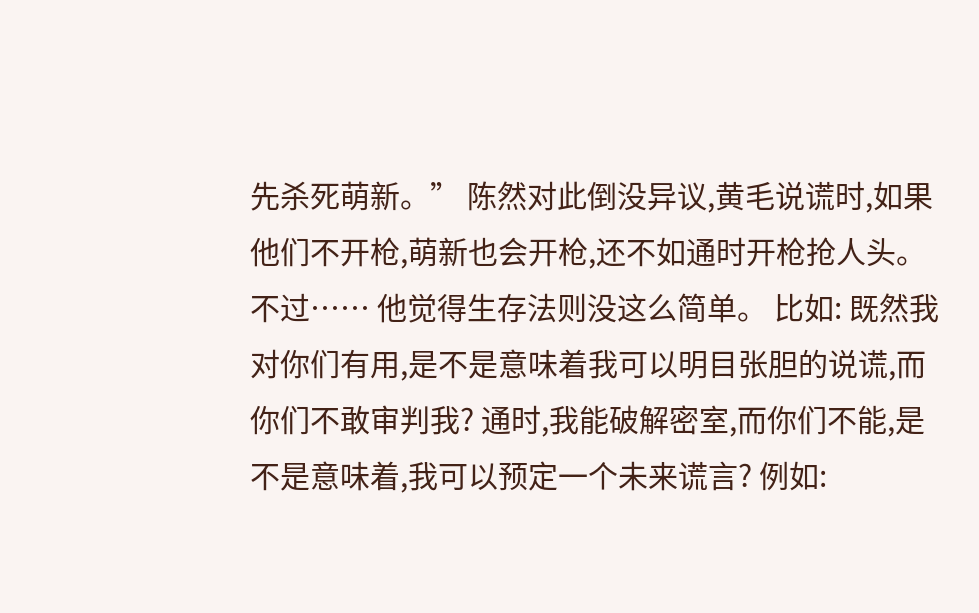先杀死萌新。” 陈然对此倒没异议,黄毛说谎时,如果他们不开枪,萌新也会开枪,还不如通时开枪抢人头。 不过…… 他觉得生存法则没这么简单。 比如: 既然我对你们有用,是不是意味着我可以明目张胆的说谎,而你们不敢审判我? 通时,我能破解密室,而你们不能,是不是意味着,我可以预定一个未来谎言? 例如: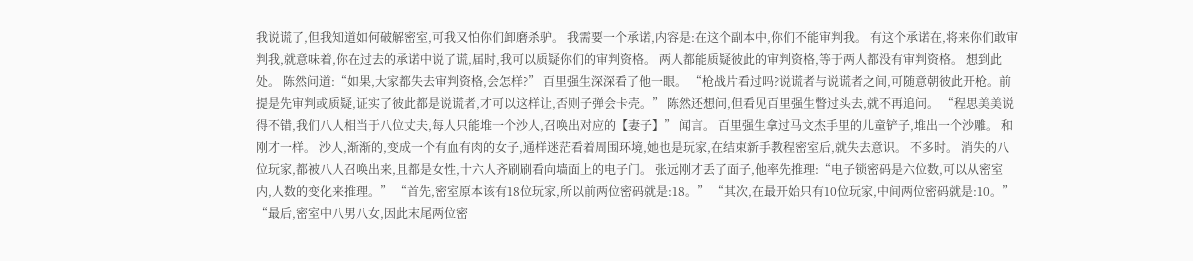我说谎了,但我知道如何破解密室,可我又怕你们卸磨杀驴。 我需要一个承诺,内容是:在这个副本中,你们不能审判我。 有这个承诺在,将来你们敢审判我,就意味着,你在过去的承诺中说了谎,届时,我可以质疑你们的审判资格。 两人都能质疑彼此的审判资格,等于两人都没有审判资格。 想到此处。 陈然问道:“如果,大家都失去审判资格,会怎样?” 百里强生深深看了他一眼。 “枪战片看过吗?说谎者与说谎者之间,可随意朝彼此开枪。前提是先审判或质疑,证实了彼此都是说谎者,才可以这样让,否则子弹会卡壳。” 陈然还想问,但看见百里强生瞥过头去,就不再追问。 “程思美美说得不错,我们八人相当于八位丈夫,每人只能堆一个沙人,召唤出对应的【妻子】” 闻言。 百里强生拿过马文杰手里的儿童铲子,堆出一个沙雕。 和刚才一样。 沙人,渐渐的,变成一个有血有肉的女子,通样迷茫看着周围环境,她也是玩家,在结束新手教程密室后,就失去意识。 不多时。 消失的八位玩家,都被八人召唤出来,且都是女性,十六人齐刷刷看向墙面上的电子门。 张远刚才丢了面子,他率先推理:“电子锁密码是六位数,可以从密室内,人数的变化来推理。” “首先,密室原本该有18位玩家,所以前两位密码就是:18。” “其次,在最开始只有10位玩家,中间两位密码就是:10。” “最后,密室中八男八女,因此末尾两位密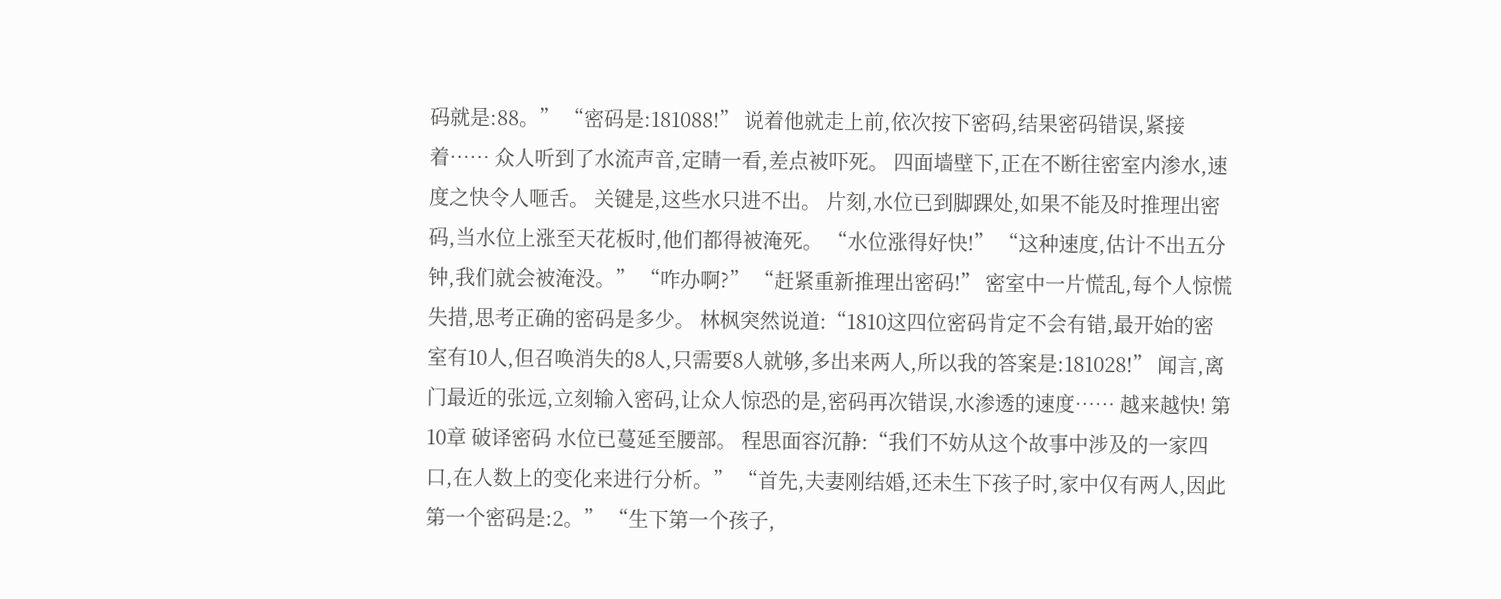码就是:88。” “密码是:181088!” 说着他就走上前,依次按下密码,结果密码错误,紧接着…… 众人听到了水流声音,定睛一看,差点被吓死。 四面墙壁下,正在不断往密室内渗水,速度之快令人咂舌。 关键是,这些水只进不出。 片刻,水位已到脚踝处,如果不能及时推理出密码,当水位上涨至天花板时,他们都得被淹死。 “水位涨得好快!” “这种速度,估计不出五分钟,我们就会被淹没。” “咋办啊?” “赶紧重新推理出密码!” 密室中一片慌乱,每个人惊慌失措,思考正确的密码是多少。 林枫突然说道:“1810这四位密码肯定不会有错,最开始的密室有10人,但召唤消失的8人,只需要8人就够,多出来两人,所以我的答案是:181028!” 闻言,离门最近的张远,立刻输入密码,让众人惊恐的是,密码再次错误,水渗透的速度…… 越来越快! 第10章 破译密码 水位已蔓延至腰部。 程思面容沉静:“我们不妨从这个故事中涉及的一家四口,在人数上的变化来进行分析。” “首先,夫妻刚结婚,还未生下孩子时,家中仅有两人,因此第一个密码是:2。” “生下第一个孩子,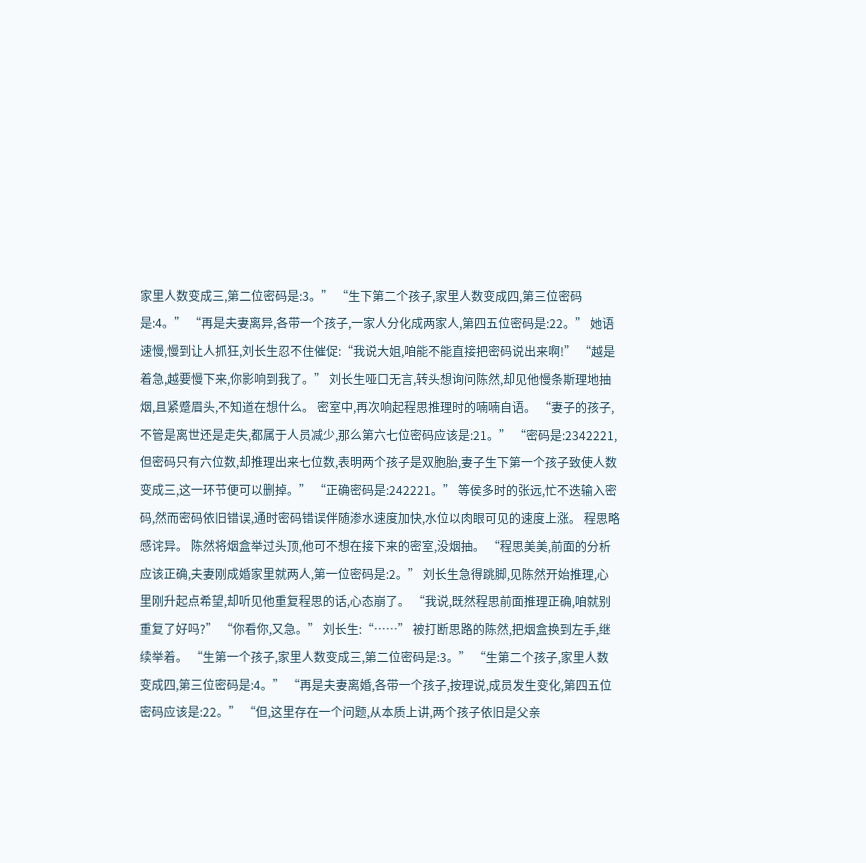家里人数变成三,第二位密码是:3。” “生下第二个孩子,家里人数变成四,第三位密码是:4。” “再是夫妻离异,各带一个孩子,一家人分化成两家人,第四五位密码是:22。” 她语速慢,慢到让人抓狂,刘长生忍不住催促:“我说大姐,咱能不能直接把密码说出来啊!” “越是着急,越要慢下来,你影响到我了。” 刘长生哑口无言,转头想询问陈然,却见他慢条斯理地抽烟,且紧蹙眉头,不知道在想什么。 密室中,再次响起程思推理时的喃喃自语。 “妻子的孩子,不管是离世还是走失,都属于人员减少,那么第六七位密码应该是:21。” “密码是:2342221,但密码只有六位数,却推理出来七位数,表明两个孩子是双胞胎,妻子生下第一个孩子致使人数变成三,这一环节便可以删掉。” “正确密码是:242221。” 等侯多时的张远,忙不迭输入密码,然而密码依旧错误,通时密码错误伴随渗水速度加快,水位以肉眼可见的速度上涨。 程思略感诧异。 陈然将烟盒举过头顶,他可不想在接下来的密室,没烟抽。 “程思美美,前面的分析应该正确,夫妻刚成婚家里就两人,第一位密码是:2。” 刘长生急得跳脚,见陈然开始推理,心里刚升起点希望,却听见他重复程思的话,心态崩了。 “我说,既然程思前面推理正确,咱就别重复了好吗?” “你看你,又急。” 刘长生:“……” 被打断思路的陈然,把烟盒换到左手,继续举着。 “生第一个孩子,家里人数变成三,第二位密码是:3。” “生第二个孩子,家里人数变成四,第三位密码是:4。” “再是夫妻离婚,各带一个孩子,按理说,成员发生变化,第四五位密码应该是:22。” “但,这里存在一个问题,从本质上讲,两个孩子依旧是父亲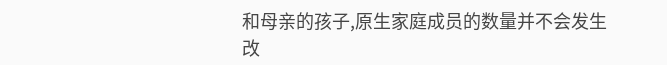和母亲的孩子,原生家庭成员的数量并不会发生改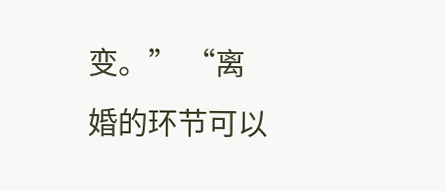变。” “离婚的环节可以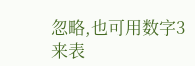忽略,也可用数字3来表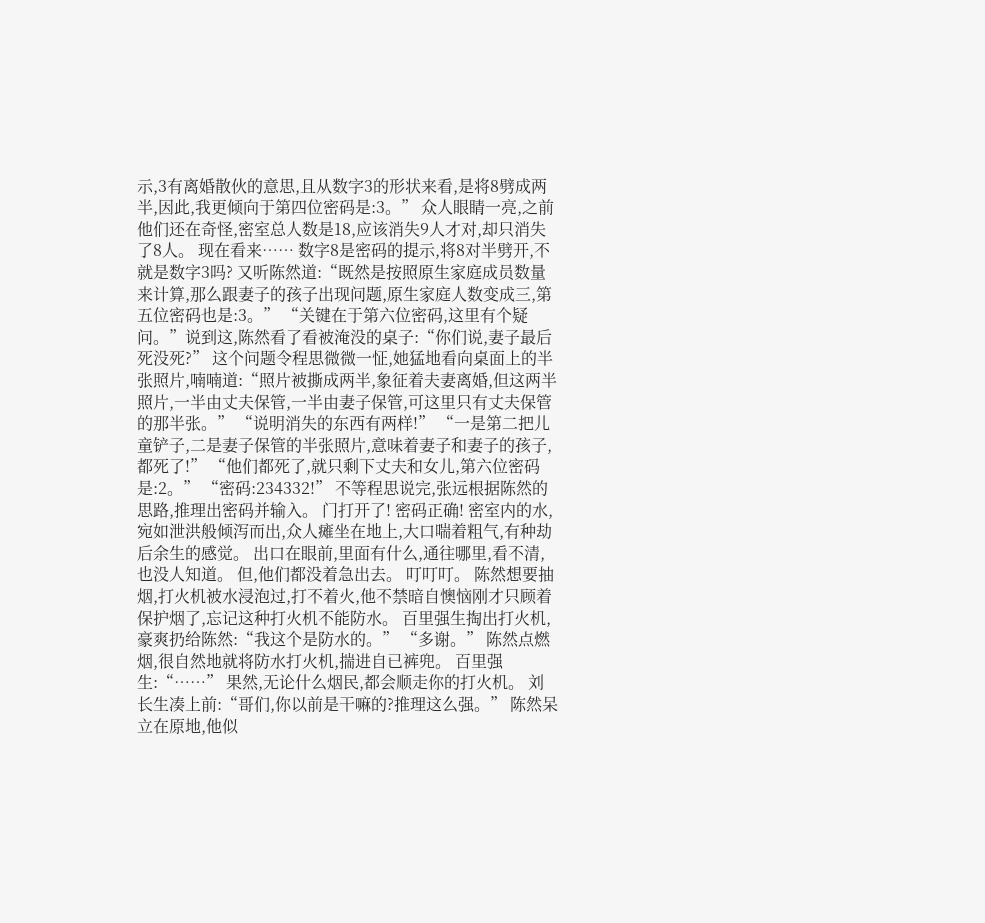示,3有离婚散伙的意思,且从数字3的形状来看,是将8劈成两半,因此,我更倾向于第四位密码是:3。” 众人眼睛一亮,之前他们还在奇怪,密室总人数是18,应该消失9人才对,却只消失了8人。 现在看来…… 数字8是密码的提示,将8对半劈开,不就是数字3吗? 又听陈然道:“既然是按照原生家庭成员数量来计算,那么跟妻子的孩子出现问题,原生家庭人数变成三,第五位密码也是:3。” “关键在于第六位密码,这里有个疑问。”说到这,陈然看了看被淹没的桌子:“你们说,妻子最后死没死?” 这个问题令程思微微一怔,她猛地看向桌面上的半张照片,喃喃道:“照片被撕成两半,象征着夫妻离婚,但这两半照片,一半由丈夫保管,一半由妻子保管,可这里只有丈夫保管的那半张。” “说明消失的东西有两样!” “一是第二把儿童铲子,二是妻子保管的半张照片,意味着妻子和妻子的孩子,都死了!” “他们都死了,就只剩下丈夫和女儿,第六位密码是:2。” “密码:234332!” 不等程思说完,张远根据陈然的思路,推理出密码并输入。 门打开了! 密码正确! 密室内的水,宛如泄洪般倾泻而出,众人瘫坐在地上,大口喘着粗气,有种劫后余生的感觉。 出口在眼前,里面有什么,通往哪里,看不清,也没人知道。 但,他们都没着急出去。 叮叮叮。 陈然想要抽烟,打火机被水浸泡过,打不着火,他不禁暗自懊恼刚才只顾着保护烟了,忘记这种打火机不能防水。 百里强生掏出打火机,豪爽扔给陈然:“我这个是防水的。” “多谢。” 陈然点燃烟,很自然地就将防水打火机,揣进自已裤兜。 百里强生:“……” 果然,无论什么烟民,都会顺走你的打火机。 刘长生凑上前:“哥们,你以前是干嘛的?推理这么强。” 陈然呆立在原地,他似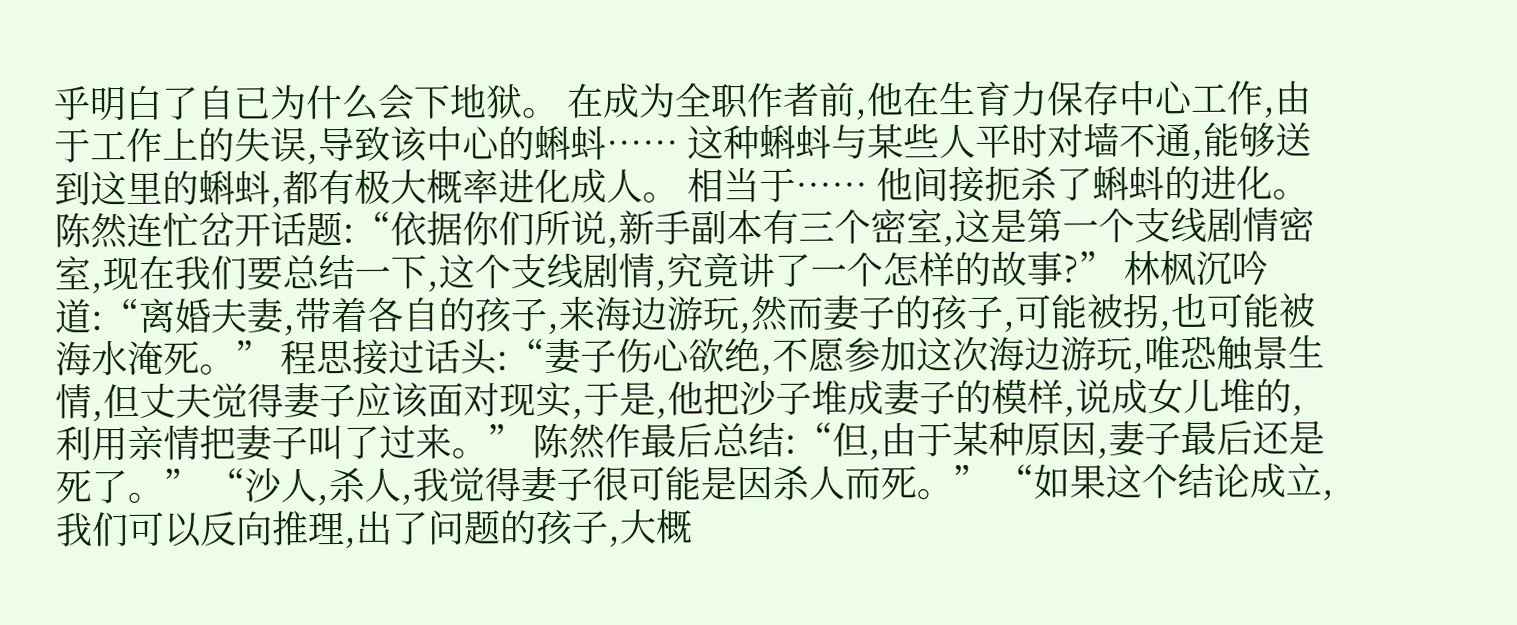乎明白了自已为什么会下地狱。 在成为全职作者前,他在生育力保存中心工作,由于工作上的失误,导致该中心的蝌蚪…… 这种蝌蚪与某些人平时对墙不通,能够送到这里的蝌蚪,都有极大概率进化成人。 相当于…… 他间接扼杀了蝌蚪的进化。 陈然连忙岔开话题:“依据你们所说,新手副本有三个密室,这是第一个支线剧情密室,现在我们要总结一下,这个支线剧情,究竟讲了一个怎样的故事?” 林枫沉吟道:“离婚夫妻,带着各自的孩子,来海边游玩,然而妻子的孩子,可能被拐,也可能被海水淹死。” 程思接过话头:“妻子伤心欲绝,不愿参加这次海边游玩,唯恐触景生情,但丈夫觉得妻子应该面对现实,于是,他把沙子堆成妻子的模样,说成女儿堆的,利用亲情把妻子叫了过来。” 陈然作最后总结:“但,由于某种原因,妻子最后还是死了。” “沙人,杀人,我觉得妻子很可能是因杀人而死。” “如果这个结论成立,我们可以反向推理,出了问题的孩子,大概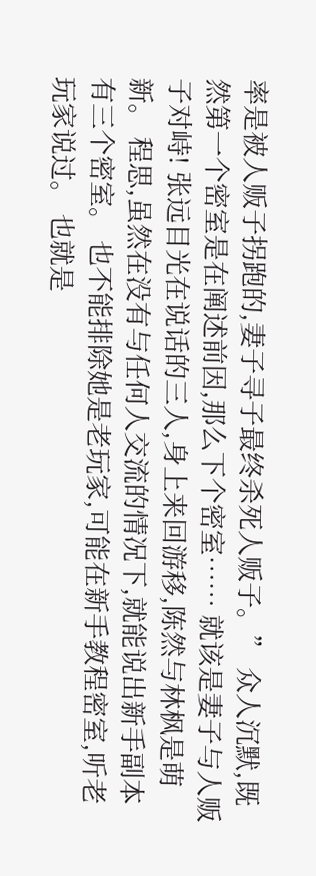率是被人贩子拐跑的,妻子寻子最终杀死人贩子。” 众人沉默,既然第一个密室是在阐述前因,那么下个密室…… 就该是妻子与人贩子对峙! 张远目光在说话的三人,身上来回游移,陈然与林枫是萌新。 程思,虽然在没有与任何人交流的情况下,就能说出新手副本有三个密室。 也不能排除她是老玩家,可能在新手教程密室,听老玩家说过。 也就是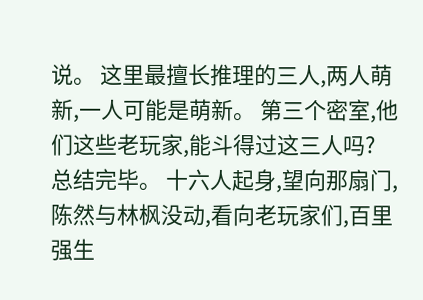说。 这里最擅长推理的三人,两人萌新,一人可能是萌新。 第三个密室,他们这些老玩家,能斗得过这三人吗? 总结完毕。 十六人起身,望向那扇门,陈然与林枫没动,看向老玩家们,百里强生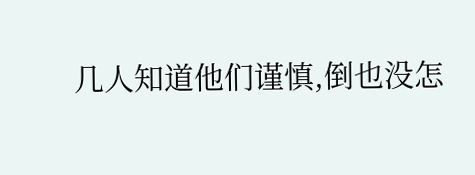几人知道他们谨慎,倒也没怎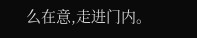么在意,走进门内。